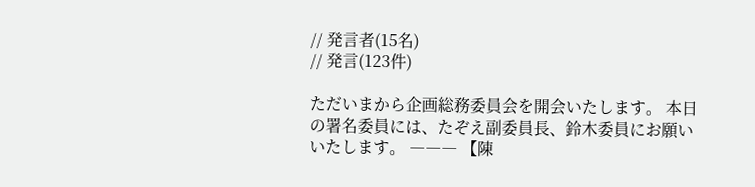// 発言者(15名)
// 発言(123件)

ただいまから企画総務委員会を開会いたします。 本日の署名委員には、たぞえ副委員長、鈴木委員にお願いいたします。 ――― 【陳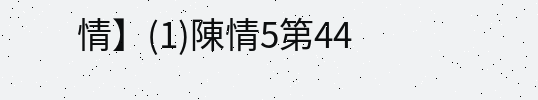情】(1)陳情5第44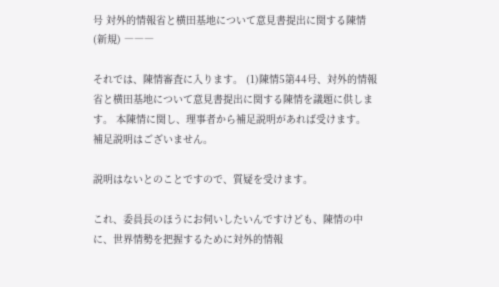号 対外的情報省と横田基地について意見書提出に関する陳情(新規) ―――

それでは、陳情審査に入ります。 (1)陳情5第44号、対外的情報省と横田基地について意見書提出に関する陳情を議題に供します。 本陳情に関し、理事者から補足説明があれば受けます。
補足説明はございません。

説明はないとのことですので、質疑を受けます。

これ、委員長のほうにお伺いしたいんですけども、陳情の中に、世界情勢を把握するために対外的情報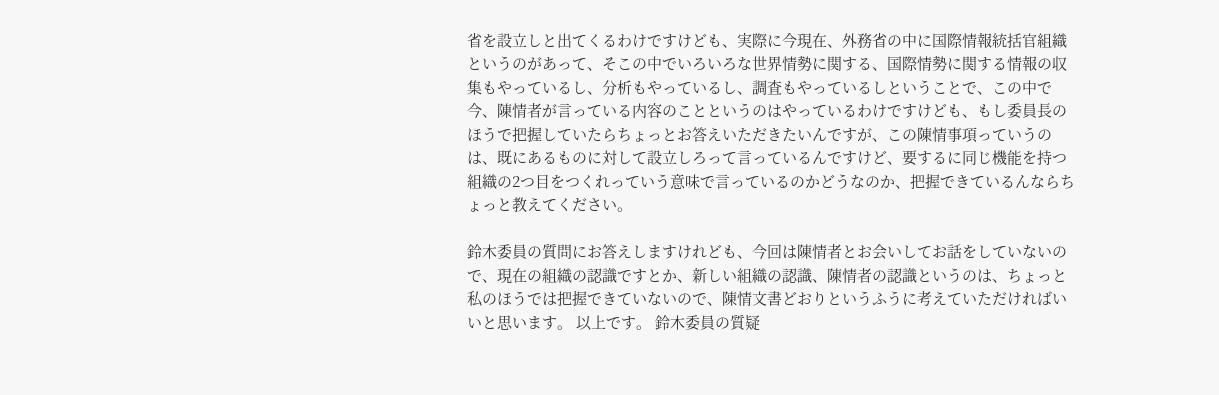省を設立しと出てくるわけですけども、実際に今現在、外務省の中に国際情報統括官組織というのがあって、そこの中でいろいろな世界情勢に関する、国際情勢に関する情報の収集もやっているし、分析もやっているし、調査もやっているしということで、この中で今、陳情者が言っている内容のことというのはやっているわけですけども、もし委員長のほうで把握していたらちょっとお答えいただきたいんですが、この陳情事項っていうのは、既にあるものに対して設立しろって言っているんですけど、要するに同じ機能を持つ組織の2つ目をつくれっていう意味で言っているのかどうなのか、把握できているんならちょっと教えてください。

鈴木委員の質問にお答えしますけれども、今回は陳情者とお会いしてお話をしていないので、現在の組織の認識ですとか、新しい組織の認識、陳情者の認識というのは、ちょっと私のほうでは把握できていないので、陳情文書どおりというふうに考えていただければいいと思います。 以上です。 鈴木委員の質疑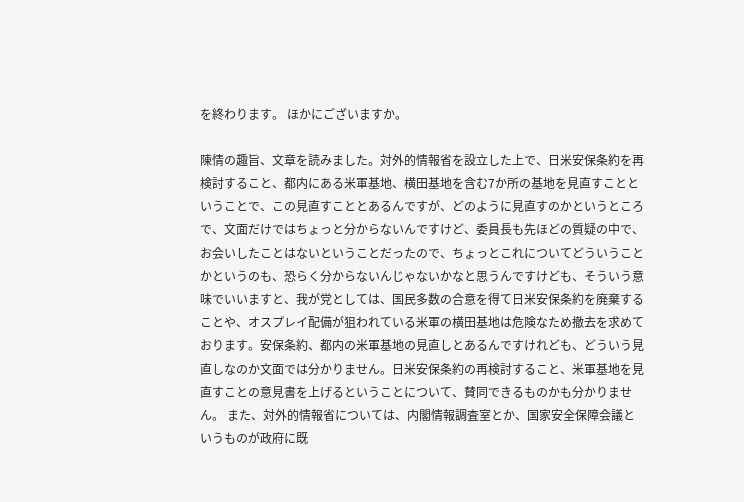を終わります。 ほかにございますか。

陳情の趣旨、文章を読みました。対外的情報省を設立した上で、日米安保条約を再検討すること、都内にある米軍基地、横田基地を含む7か所の基地を見直すことということで、この見直すこととあるんですが、どのように見直すのかというところで、文面だけではちょっと分からないんですけど、委員長も先ほどの質疑の中で、お会いしたことはないということだったので、ちょっとこれについてどういうことかというのも、恐らく分からないんじゃないかなと思うんですけども、そういう意味でいいますと、我が党としては、国民多数の合意を得て日米安保条約を廃棄することや、オスプレイ配備が狙われている米軍の横田基地は危険なため撤去を求めております。安保条約、都内の米軍基地の見直しとあるんですけれども、どういう見直しなのか文面では分かりません。日米安保条約の再検討すること、米軍基地を見直すことの意見書を上げるということについて、賛同できるものかも分かりません。 また、対外的情報省については、内閣情報調査室とか、国家安全保障会議というものが政府に既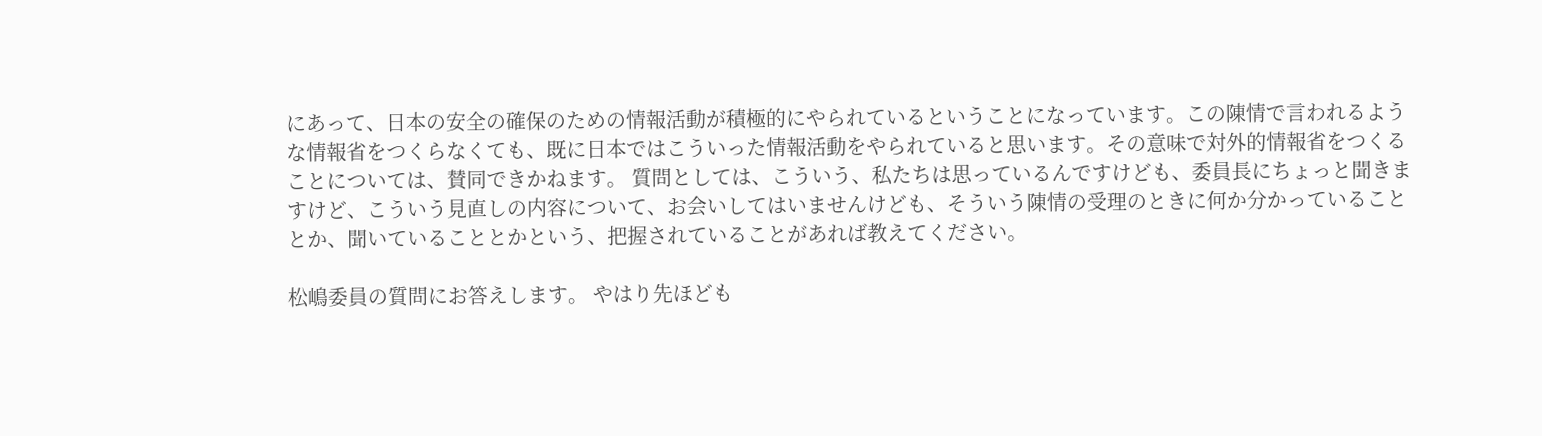にあって、日本の安全の確保のための情報活動が積極的にやられているということになっています。この陳情で言われるような情報省をつくらなくても、既に日本ではこういった情報活動をやられていると思います。その意味で対外的情報省をつくることについては、賛同できかねます。 質問としては、こういう、私たちは思っているんですけども、委員長にちょっと聞きますけど、こういう見直しの内容について、お会いしてはいませんけども、そういう陳情の受理のときに何か分かっていることとか、聞いていることとかという、把握されていることがあれば教えてください。

松嶋委員の質問にお答えします。 やはり先ほども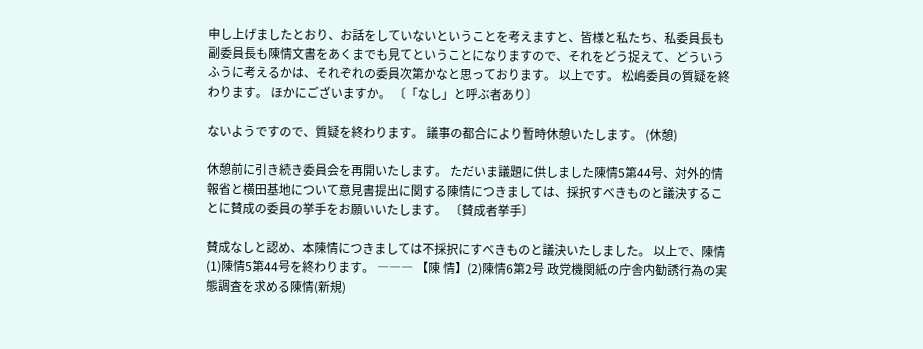申し上げましたとおり、お話をしていないということを考えますと、皆様と私たち、私委員長も副委員長も陳情文書をあくまでも見てということになりますので、それをどう捉えて、どういうふうに考えるかは、それぞれの委員次第かなと思っております。 以上です。 松嶋委員の質疑を終わります。 ほかにございますか。 〔「なし」と呼ぶ者あり〕

ないようですので、質疑を終わります。 議事の都合により暫時休憩いたします。 (休憩)

休憩前に引き続き委員会を再開いたします。 ただいま議題に供しました陳情5第44号、対外的情報省と横田基地について意見書提出に関する陳情につきましては、採択すべきものと議決することに賛成の委員の挙手をお願いいたします。 〔賛成者挙手〕

賛成なしと認め、本陳情につきましては不採択にすべきものと議決いたしました。 以上で、陳情(1)陳情5第44号を終わります。 ――― 【陳 情】(2)陳情6第2号 政党機関紙の庁舎内勧誘行為の実態調査を求める陳情(新規)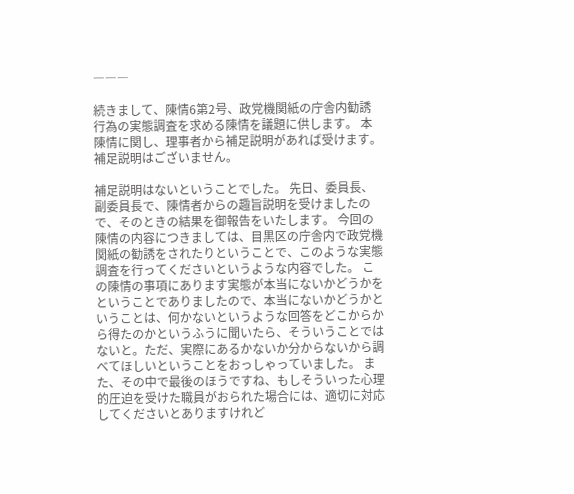―――

続きまして、陳情6第2号、政党機関紙の庁舎内勧誘行為の実態調査を求める陳情を議題に供します。 本陳情に関し、理事者から補足説明があれば受けます。
補足説明はございません。

補足説明はないということでした。 先日、委員長、副委員長で、陳情者からの趣旨説明を受けましたので、そのときの結果を御報告をいたします。 今回の陳情の内容につきましては、目黒区の庁舎内で政党機関紙の勧誘をされたりということで、このような実態調査を行ってくださいというような内容でした。 この陳情の事項にあります実態が本当にないかどうかをということでありましたので、本当にないかどうかということは、何かないというような回答をどこからから得たのかというふうに聞いたら、そういうことではないと。ただ、実際にあるかないか分からないから調べてほしいということをおっしゃっていました。 また、その中で最後のほうですね、もしそういった心理的圧迫を受けた職員がおられた場合には、適切に対応してくださいとありますけれど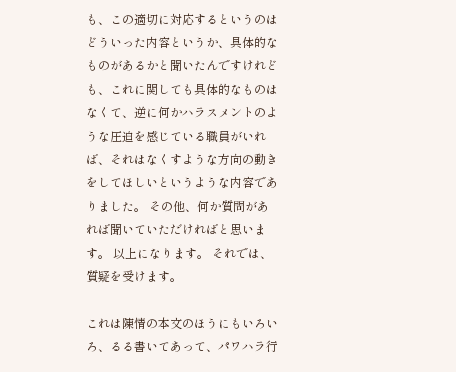も、この適切に対応するというのはどういった内容というか、具体的なものがあるかと聞いたんですけれども、これに関しても具体的なものはなくて、逆に何かハラスメントのような圧迫を感じている職員がいれば、それはなくすような方向の動きをしてほしいというような内容でありました。 その他、何か質問があれば聞いていただければと思います。 以上になります。 それでは、質疑を受けます。

これは陳情の本文のほうにもいろいろ、るる書いてあって、パワハラ行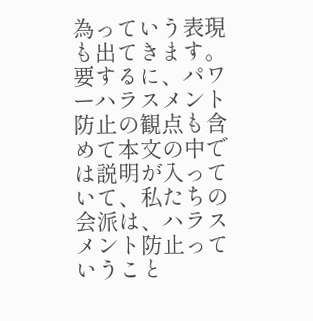為っていう表現も出てきます。要するに、パワーハラスメント防止の観点も含めて本文の中では説明が入っていて、私たちの会派は、ハラスメント防止っていうこと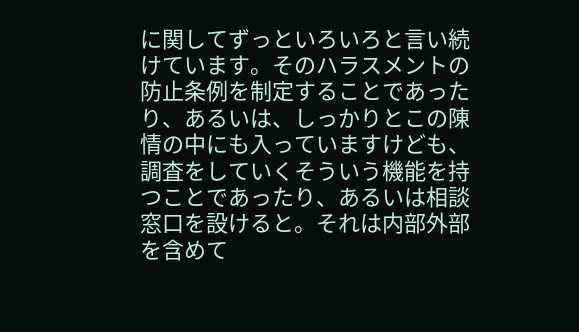に関してずっといろいろと言い続けています。そのハラスメントの防止条例を制定することであったり、あるいは、しっかりとこの陳情の中にも入っていますけども、調査をしていくそういう機能を持つことであったり、あるいは相談窓口を設けると。それは内部外部を含めて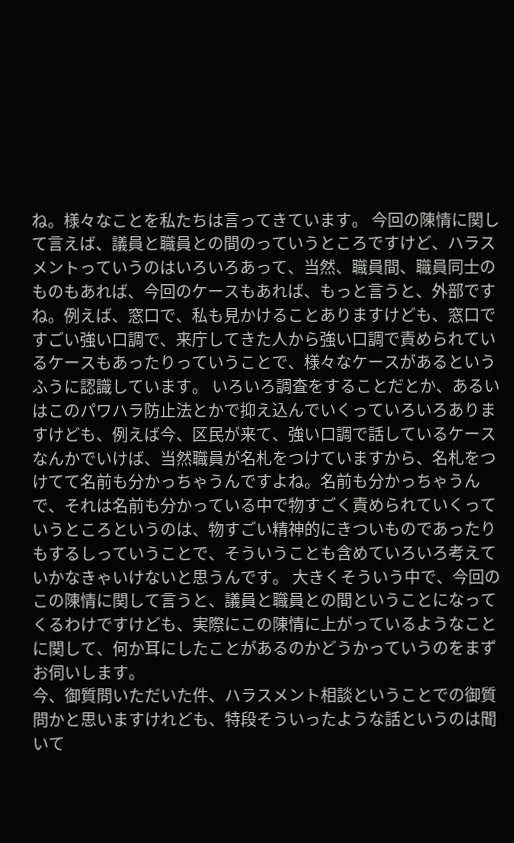ね。様々なことを私たちは言ってきています。 今回の陳情に関して言えば、議員と職員との間のっていうところですけど、ハラスメントっていうのはいろいろあって、当然、職員間、職員同士のものもあれば、今回のケースもあれば、もっと言うと、外部ですね。例えば、窓口で、私も見かけることありますけども、窓口ですごい強い口調で、来庁してきた人から強い口調で責められているケースもあったりっていうことで、様々なケースがあるというふうに認識しています。 いろいろ調査をすることだとか、あるいはこのパワハラ防止法とかで抑え込んでいくっていろいろありますけども、例えば今、区民が来て、強い口調で話しているケースなんかでいけば、当然職員が名札をつけていますから、名札をつけてて名前も分かっちゃうんですよね。名前も分かっちゃうんで、それは名前も分かっている中で物すごく責められていくっていうところというのは、物すごい精神的にきついものであったりもするしっていうことで、そういうことも含めていろいろ考えていかなきゃいけないと思うんです。 大きくそういう中で、今回のこの陳情に関して言うと、議員と職員との間ということになってくるわけですけども、実際にこの陳情に上がっているようなことに関して、何か耳にしたことがあるのかどうかっていうのをまずお伺いします。
今、御質問いただいた件、ハラスメント相談ということでの御質問かと思いますけれども、特段そういったような話というのは聞いて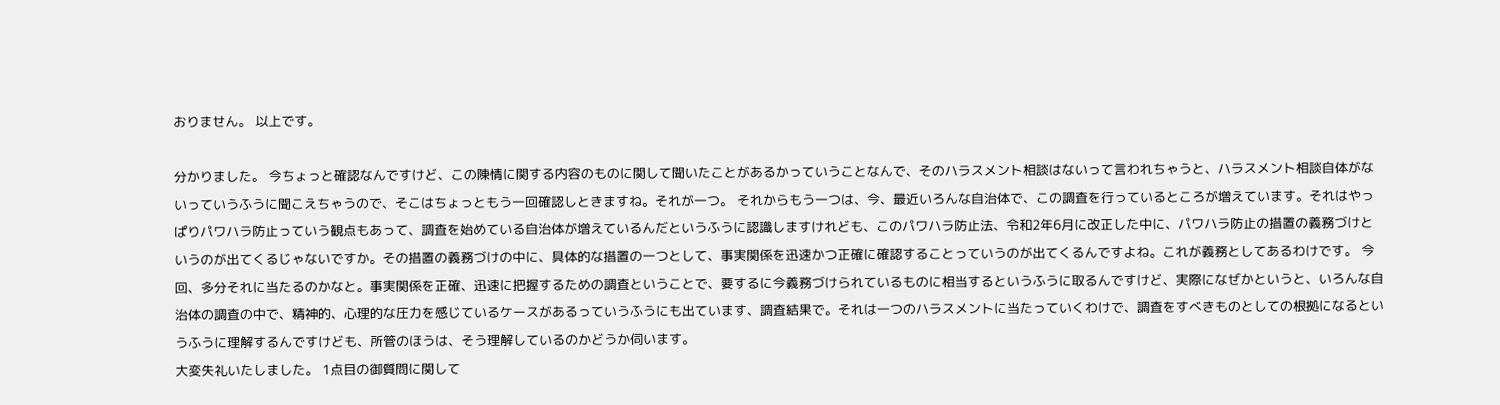おりません。 以上です。

分かりました。 今ちょっと確認なんですけど、この陳情に関する内容のものに関して聞いたことがあるかっていうことなんで、そのハラスメント相談はないって言われちゃうと、ハラスメント相談自体がないっていうふうに聞こえちゃうので、そこはちょっともう一回確認しときますね。それが一つ。 それからもう一つは、今、最近いろんな自治体で、この調査を行っているところが増えています。それはやっぱりパワハラ防止っていう観点もあって、調査を始めている自治体が増えているんだというふうに認識しますけれども、このパワハラ防止法、令和2年6月に改正した中に、パワハラ防止の措置の義務づけというのが出てくるじゃないですか。その措置の義務づけの中に、具体的な措置の一つとして、事実関係を迅速かつ正確に確認することっていうのが出てくるんですよね。これが義務としてあるわけです。 今回、多分それに当たるのかなと。事実関係を正確、迅速に把握するための調査ということで、要するに今義務づけられているものに相当するというふうに取るんですけど、実際になぜかというと、いろんな自治体の調査の中で、精神的、心理的な圧力を感じているケースがあるっていうふうにも出ています、調査結果で。それは一つのハラスメントに当たっていくわけで、調査をすべきものとしての根拠になるというふうに理解するんですけども、所管のほうは、そう理解しているのかどうか伺います。
大変失礼いたしました。 1点目の御質問に関して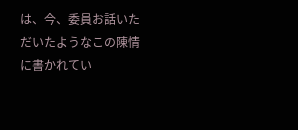は、今、委員お話いただいたようなこの陳情に書かれてい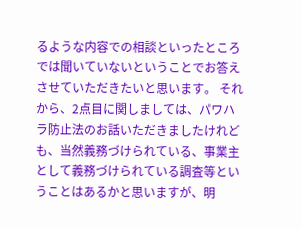るような内容での相談といったところでは聞いていないということでお答えさせていただきたいと思います。 それから、2点目に関しましては、パワハラ防止法のお話いただきましたけれども、当然義務づけられている、事業主として義務づけられている調査等ということはあるかと思いますが、明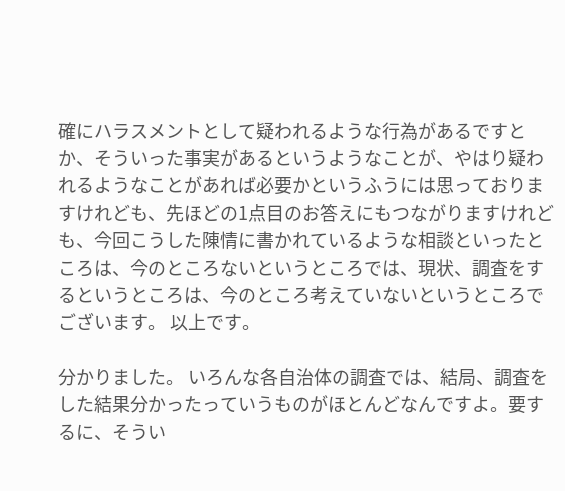確にハラスメントとして疑われるような行為があるですとか、そういった事実があるというようなことが、やはり疑われるようなことがあれば必要かというふうには思っておりますけれども、先ほどの1点目のお答えにもつながりますけれども、今回こうした陳情に書かれているような相談といったところは、今のところないというところでは、現状、調査をするというところは、今のところ考えていないというところでございます。 以上です。

分かりました。 いろんな各自治体の調査では、結局、調査をした結果分かったっていうものがほとんどなんですよ。要するに、そうい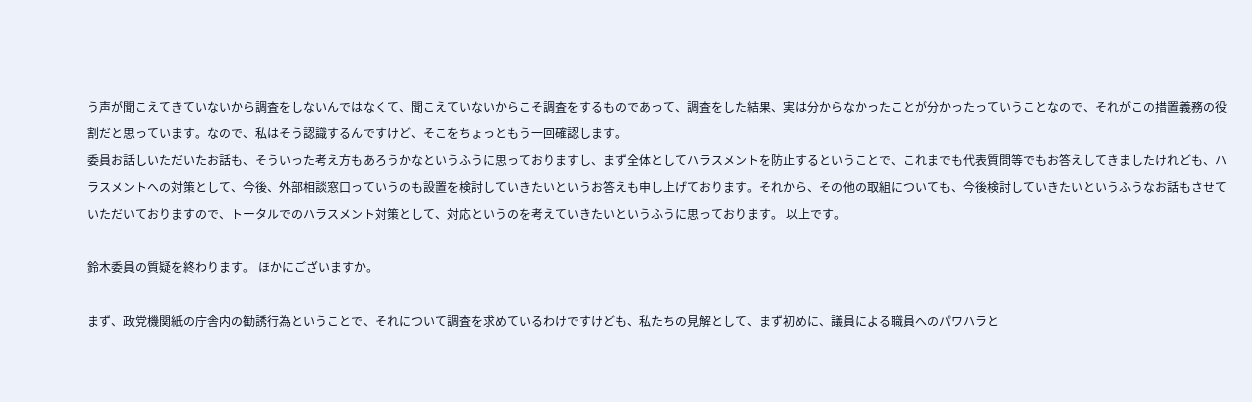う声が聞こえてきていないから調査をしないんではなくて、聞こえていないからこそ調査をするものであって、調査をした結果、実は分からなかったことが分かったっていうことなので、それがこの措置義務の役割だと思っています。なので、私はそう認識するんですけど、そこをちょっともう一回確認します。
委員お話しいただいたお話も、そういった考え方もあろうかなというふうに思っておりますし、まず全体としてハラスメントを防止するということで、これまでも代表質問等でもお答えしてきましたけれども、ハラスメントへの対策として、今後、外部相談窓口っていうのも設置を検討していきたいというお答えも申し上げております。それから、その他の取組についても、今後検討していきたいというふうなお話もさせていただいておりますので、トータルでのハラスメント対策として、対応というのを考えていきたいというふうに思っております。 以上です。

鈴木委員の質疑を終わります。 ほかにございますか。

まず、政党機関紙の庁舎内の勧誘行為ということで、それについて調査を求めているわけですけども、私たちの見解として、まず初めに、議員による職員へのパワハラと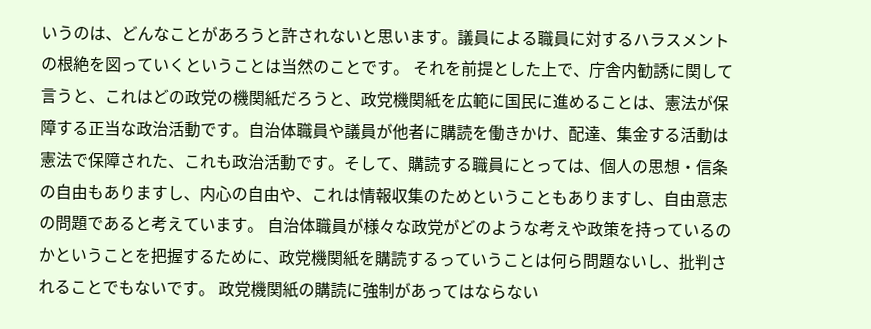いうのは、どんなことがあろうと許されないと思います。議員による職員に対するハラスメントの根絶を図っていくということは当然のことです。 それを前提とした上で、庁舎内勧誘に関して言うと、これはどの政党の機関紙だろうと、政党機関紙を広範に国民に進めることは、憲法が保障する正当な政治活動です。自治体職員や議員が他者に購読を働きかけ、配達、集金する活動は憲法で保障された、これも政治活動です。そして、購読する職員にとっては、個人の思想・信条の自由もありますし、内心の自由や、これは情報収集のためということもありますし、自由意志の問題であると考えています。 自治体職員が様々な政党がどのような考えや政策を持っているのかということを把握するために、政党機関紙を購読するっていうことは何ら問題ないし、批判されることでもないです。 政党機関紙の購読に強制があってはならない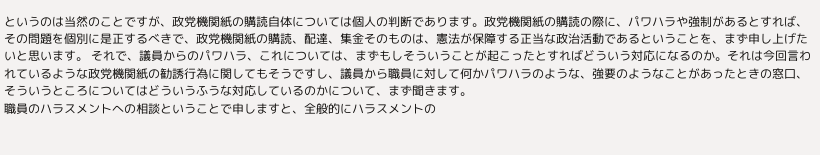というのは当然のことですが、政党機関紙の購読自体については個人の判断であります。政党機関紙の購読の際に、パワハラや強制があるとすれば、その問題を個別に是正するべきで、政党機関紙の購読、配達、集金そのものは、憲法が保障する正当な政治活動であるということを、まず申し上げたいと思います。 それで、議員からのパワハラ、これについては、まずもしそういうことが起こったとすればどういう対応になるのか。それは今回言われているような政党機関紙の勧誘行為に関してもそうですし、議員から職員に対して何かパワハラのような、強要のようなことがあったときの窓口、そういうところについてはどういうふうな対応しているのかについて、まず聞きます。
職員のハラスメントへの相談ということで申しますと、全般的にハラスメントの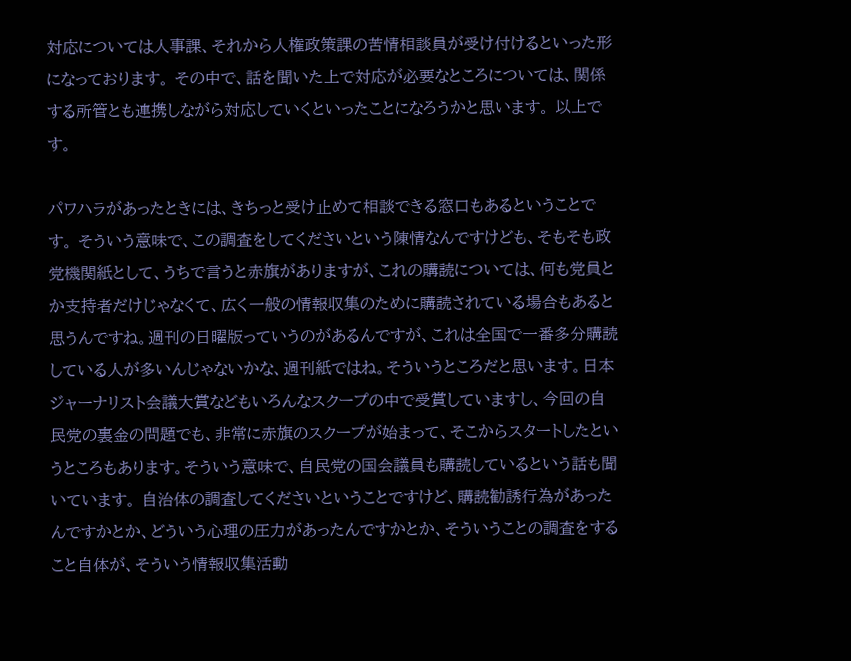対応については人事課、それから人権政策課の苦情相談員が受け付けるといった形になっております。 その中で、話を聞いた上で対応が必要なところについては、関係する所管とも連携しながら対応していくといったことになろうかと思います。 以上です。

パワハラがあったときには、きちっと受け止めて相談できる窓口もあるということです。 そういう意味で、この調査をしてくださいという陳情なんですけども、そもそも政党機関紙として、うちで言うと赤旗がありますが、これの購読については、何も党員とか支持者だけじゃなくて、広く一般の情報収集のために購読されている場合もあると思うんですね。週刊の日曜版っていうのがあるんですが、これは全国で一番多分購読している人が多いんじゃないかな、週刊紙ではね。そういうところだと思います。日本ジャーナリスト会議大賞などもいろんなスクープの中で受賞していますし、今回の自民党の裏金の問題でも、非常に赤旗のスクープが始まって、そこからスタートしたというところもあります。そういう意味で、自民党の国会議員も購読しているという話も聞いています。 自治体の調査してくださいということですけど、購読勧誘行為があったんですかとか、どういう心理の圧力があったんですかとか、そういうことの調査をすること自体が、そういう情報収集活動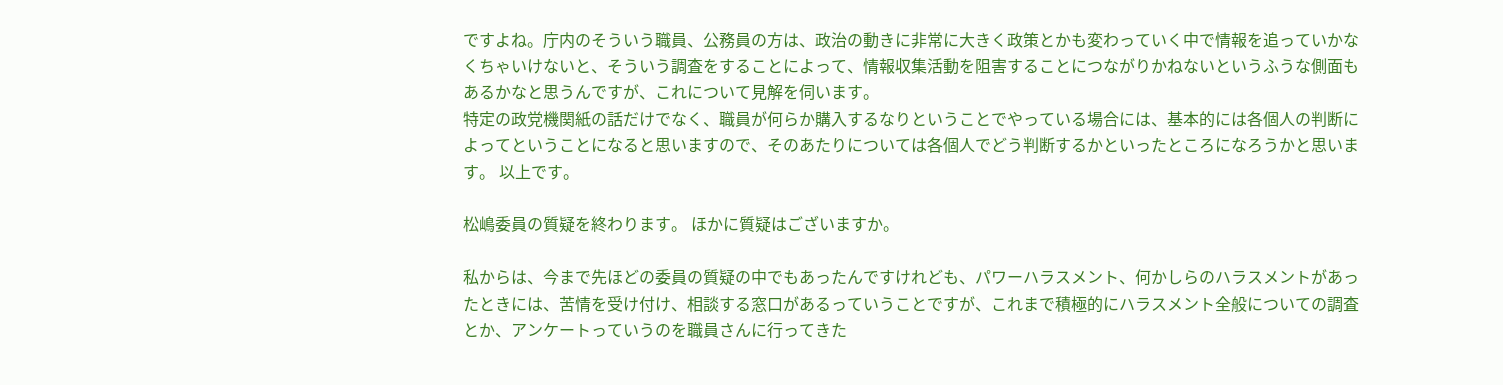ですよね。庁内のそういう職員、公務員の方は、政治の動きに非常に大きく政策とかも変わっていく中で情報を追っていかなくちゃいけないと、そういう調査をすることによって、情報収集活動を阻害することにつながりかねないというふうな側面もあるかなと思うんですが、これについて見解を伺います。
特定の政党機関紙の話だけでなく、職員が何らか購入するなりということでやっている場合には、基本的には各個人の判断によってということになると思いますので、そのあたりについては各個人でどう判断するかといったところになろうかと思います。 以上です。

松嶋委員の質疑を終わります。 ほかに質疑はございますか。

私からは、今まで先ほどの委員の質疑の中でもあったんですけれども、パワーハラスメント、何かしらのハラスメントがあったときには、苦情を受け付け、相談する窓口があるっていうことですが、これまで積極的にハラスメント全般についての調査とか、アンケートっていうのを職員さんに行ってきた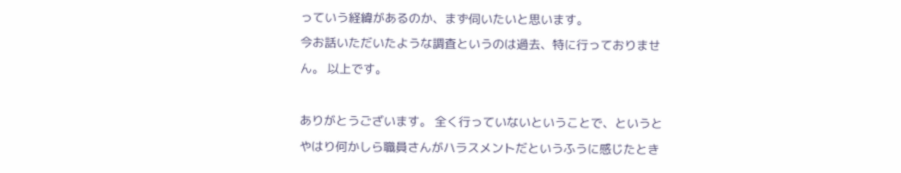っていう経緯があるのか、まず伺いたいと思います。
今お話いただいたような調査というのは過去、特に行っておりません。 以上です。

ありがとうございます。 全く行っていないということで、というとやはり何かしら職員さんがハラスメントだというふうに感じたとき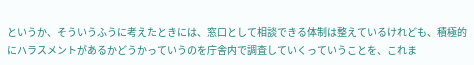というか、そういうふうに考えたときには、窓口として相談できる体制は整えているけれども、積極的にハラスメントがあるかどうかっていうのを庁舎内で調査していくっていうことを、これま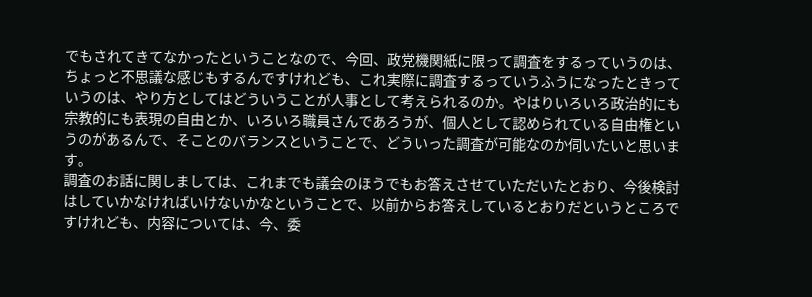でもされてきてなかったということなので、今回、政党機関紙に限って調査をするっていうのは、ちょっと不思議な感じもするんですけれども、これ実際に調査するっていうふうになったときっていうのは、やり方としてはどういうことが人事として考えられるのか。やはりいろいろ政治的にも宗教的にも表現の自由とか、いろいろ職員さんであろうが、個人として認められている自由権というのがあるんで、そことのバランスということで、どういった調査が可能なのか伺いたいと思います。
調査のお話に関しましては、これまでも議会のほうでもお答えさせていただいたとおり、今後検討はしていかなければいけないかなということで、以前からお答えしているとおりだというところですけれども、内容については、今、委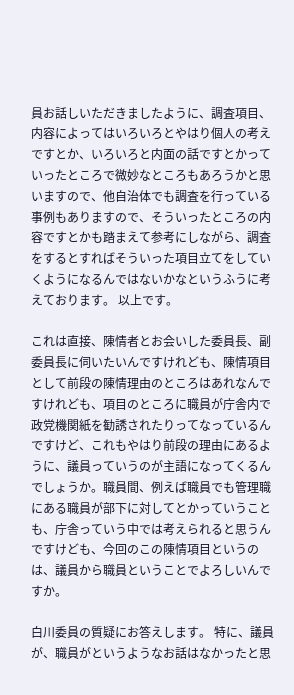員お話しいただきましたように、調査項目、内容によってはいろいろとやはり個人の考えですとか、いろいろと内面の話ですとかっていったところで微妙なところもあろうかと思いますので、他自治体でも調査を行っている事例もありますので、そういったところの内容ですとかも踏まえて参考にしながら、調査をするとすればそういった項目立てをしていくようになるんではないかなというふうに考えております。 以上です。

これは直接、陳情者とお会いした委員長、副委員長に伺いたいんですけれども、陳情項目として前段の陳情理由のところはあれなんですけれども、項目のところに職員が庁舎内で政党機関紙を勧誘されたりってなっているんですけど、これもやはり前段の理由にあるように、議員っていうのが主語になってくるんでしょうか。職員間、例えば職員でも管理職にある職員が部下に対してとかっていうことも、庁舎っていう中では考えられると思うんですけども、今回のこの陳情項目というのは、議員から職員ということでよろしいんですか。

白川委員の質疑にお答えします。 特に、議員が、職員がというようなお話はなかったと思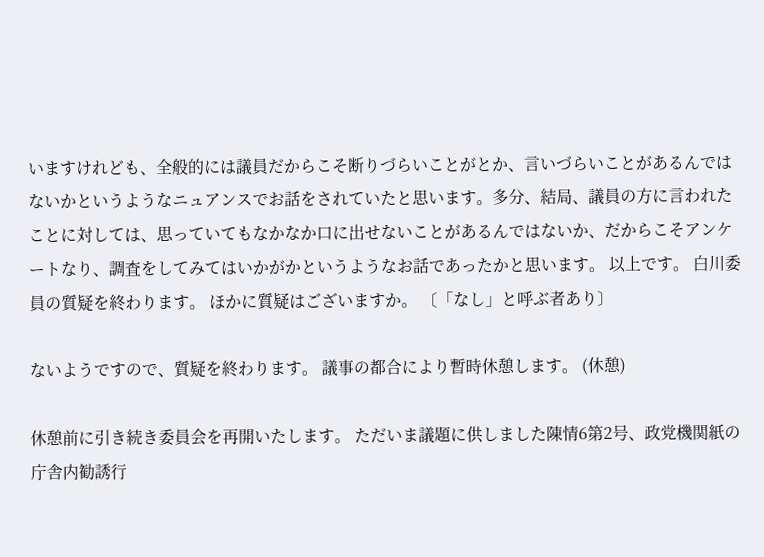いますけれども、全般的には議員だからこそ断りづらいことがとか、言いづらいことがあるんではないかというようなニュアンスでお話をされていたと思います。多分、結局、議員の方に言われたことに対しては、思っていてもなかなか口に出せないことがあるんではないか、だからこそアンケートなり、調査をしてみてはいかがかというようなお話であったかと思います。 以上です。 白川委員の質疑を終わります。 ほかに質疑はございますか。 〔「なし」と呼ぶ者あり〕

ないようですので、質疑を終わります。 議事の都合により暫時休憩します。 (休憩)

休憩前に引き続き委員会を再開いたします。 ただいま議題に供しました陳情6第2号、政党機関紙の庁舎内勧誘行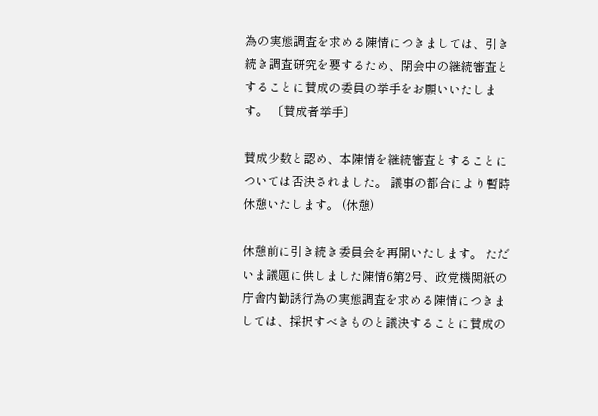為の実態調査を求める陳情につきましては、引き続き調査研究を要するため、閉会中の継続審査とすることに賛成の委員の挙手をお願いいたします。 〔賛成者挙手〕

賛成少数と認め、本陳情を継続審査とすることについては否決されました。 議事の都合により暫時休憩いたします。 (休憩)

休憩前に引き続き委員会を再開いたします。 ただいま議題に供しました陳情6第2号、政党機関紙の庁舎内勧誘行為の実態調査を求める陳情につきましては、採択すべきものと議決することに賛成の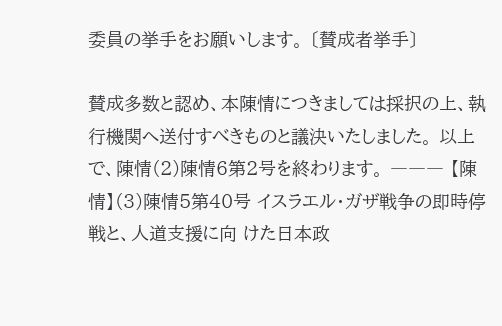委員の挙手をお願いします。 〔賛成者挙手〕

賛成多数と認め、本陳情につきましては採択の上、執行機関へ送付すべきものと議決いたしました。 以上で、陳情(2)陳情6第2号を終わります。 ――― 【陳 情】(3)陳情5第40号 イスラエル・ガザ戦争の即時停戦と、人道支援に向 けた日本政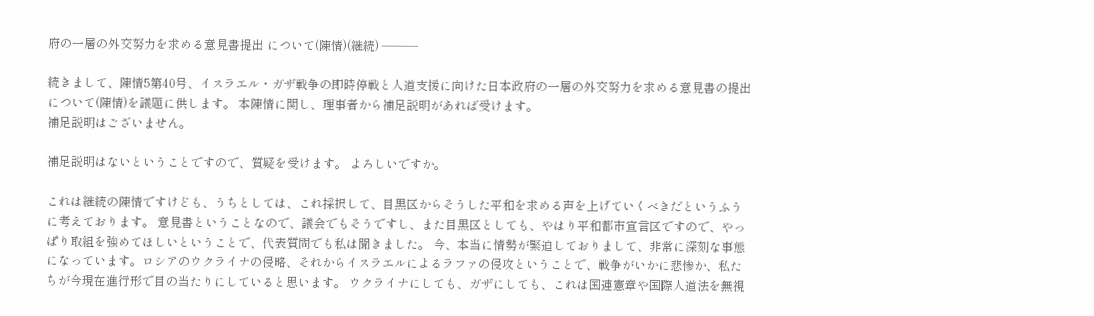府の一層の外交努力を求める意見書提出 について(陳情)(継続) ―――

続きまして、陳情5第40号、イスラエル・ガザ戦争の即時停戦と人道支援に向けた日本政府の一層の外交努力を求める意見書の提出について(陳情)を議題に供します。 本陳情に関し、理事者から補足説明があれば受けます。
補足説明はございません。

補足説明はないということですので、質疑を受けます。 よろしいですか。

これは継続の陳情ですけども、うちとしては、これ採択して、目黒区からそうした平和を求める声を上げていくべきだというふうに考えております。 意見書ということなので、議会でもそうですし、また目黒区としても、やはり平和都市宣言区ですので、やっぱり取組を強めてほしいということで、代表質問でも私は聞きました。 今、本当に情勢が緊迫しておりまして、非常に深刻な事態になっています。ロシアのウクライナの侵略、それからイスラエルによるラファの侵攻ということで、戦争がいかに悲惨か、私たちが今現在進行形で目の当たりにしていると思います。 ウクライナにしても、ガザにしても、これは国連憲章や国際人道法を無視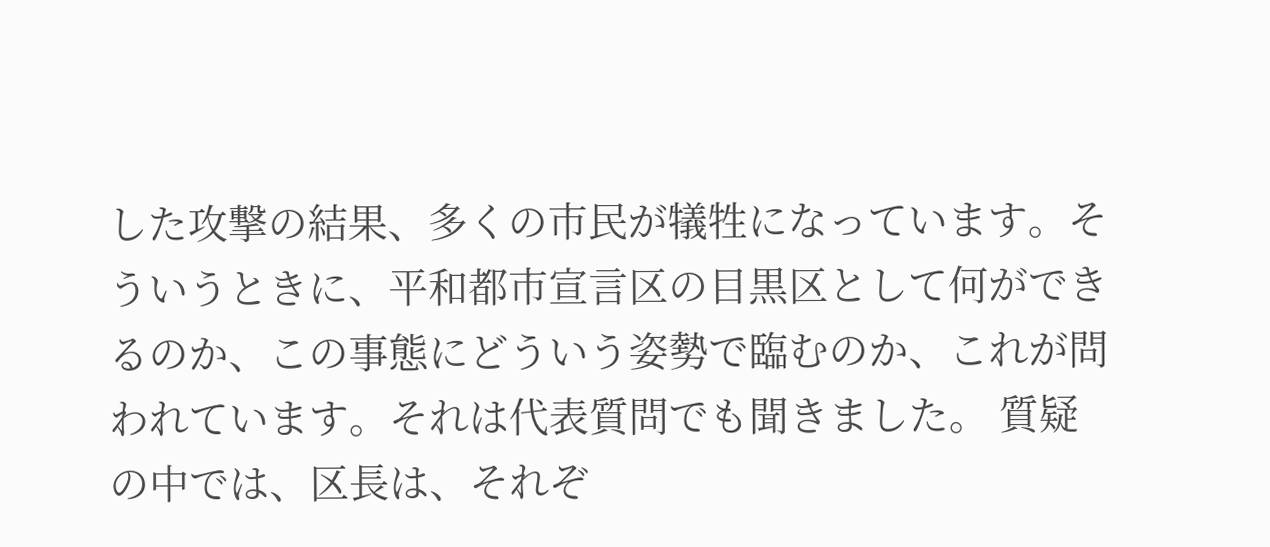した攻撃の結果、多くの市民が犠牲になっています。そういうときに、平和都市宣言区の目黒区として何ができるのか、この事態にどういう姿勢で臨むのか、これが問われています。それは代表質問でも聞きました。 質疑の中では、区長は、それぞ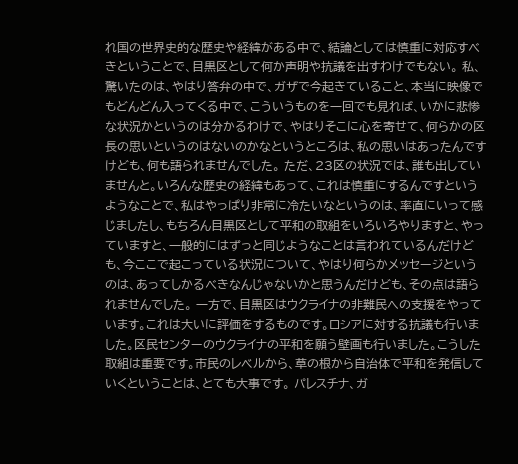れ国の世界史的な歴史や経緯がある中で、結論としては慎重に対応すべきということで、目黒区として何か声明や抗議を出すわけでもない。 私、驚いたのは、やはり答弁の中で、ガザで今起きていること、本当に映像でもどんどん入ってくる中で、こういうものを一回でも見れば、いかに悲惨な状況かというのは分かるわけで、やはりそこに心を寄せて、何らかの区長の思いというのはないのかなというところは、私の思いはあったんですけども、何も語られませんでした。 ただ、23区の状況では、誰も出していませんと。いろんな歴史の経緯もあって、これは慎重にするんですというようなことで、私はやっぱり非常に冷たいなというのは、率直にいって感じましたし、もちろん目黒区として平和の取組をいろいろやりますと、やっていますと、一般的にはずっと同じようなことは言われているんだけども、今ここで起こっている状況について、やはり何らかメッセージというのは、あってしかるべきなんじゃないかと思うんだけども、その点は語られませんでした。 一方で、目黒区はウクライナの非難民への支援をやっています。これは大いに評価をするものです。ロシアに対する抗議も行いました。区民センターのウクライナの平和を願う壁画も行いました。こうした取組は重要です。市民のレベルから、草の根から自治体で平和を発信していくということは、とても大事です。 パレスチナ、ガ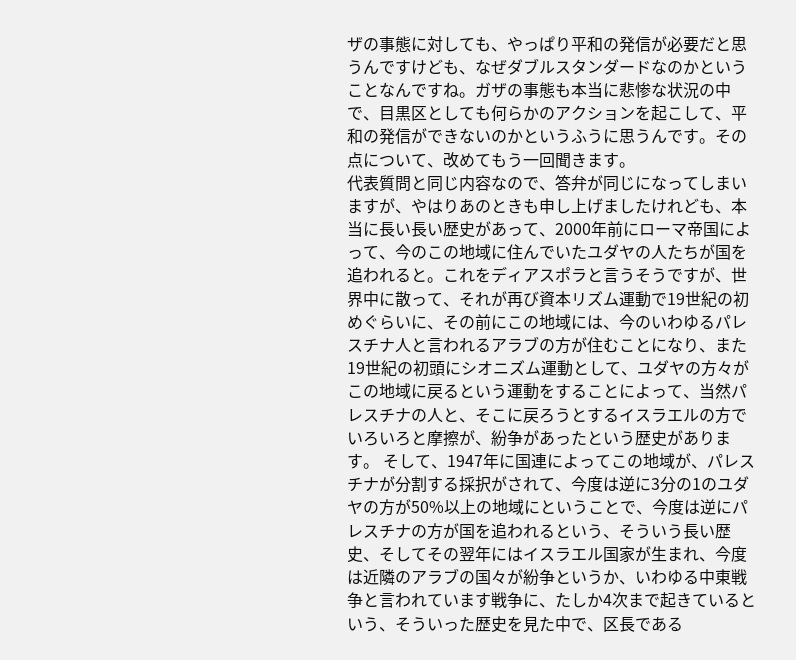ザの事態に対しても、やっぱり平和の発信が必要だと思うんですけども、なぜダブルスタンダードなのかということなんですね。ガザの事態も本当に悲惨な状況の中で、目黒区としても何らかのアクションを起こして、平和の発信ができないのかというふうに思うんです。その点について、改めてもう一回聞きます。
代表質問と同じ内容なので、答弁が同じになってしまいますが、やはりあのときも申し上げましたけれども、本当に長い長い歴史があって、2000年前にローマ帝国によって、今のこの地域に住んでいたユダヤの人たちが国を追われると。これをディアスポラと言うそうですが、世界中に散って、それが再び資本リズム運動で19世紀の初めぐらいに、その前にこの地域には、今のいわゆるパレスチナ人と言われるアラブの方が住むことになり、また19世紀の初頭にシオニズム運動として、ユダヤの方々がこの地域に戻るという運動をすることによって、当然パレスチナの人と、そこに戻ろうとするイスラエルの方でいろいろと摩擦が、紛争があったという歴史があります。 そして、1947年に国連によってこの地域が、パレスチナが分割する採択がされて、今度は逆に3分の1のユダヤの方が50%以上の地域にということで、今度は逆にパレスチナの方が国を追われるという、そういう長い歴史、そしてその翌年にはイスラエル国家が生まれ、今度は近隣のアラブの国々が紛争というか、いわゆる中東戦争と言われています戦争に、たしか4次まで起きているという、そういった歴史を見た中で、区長である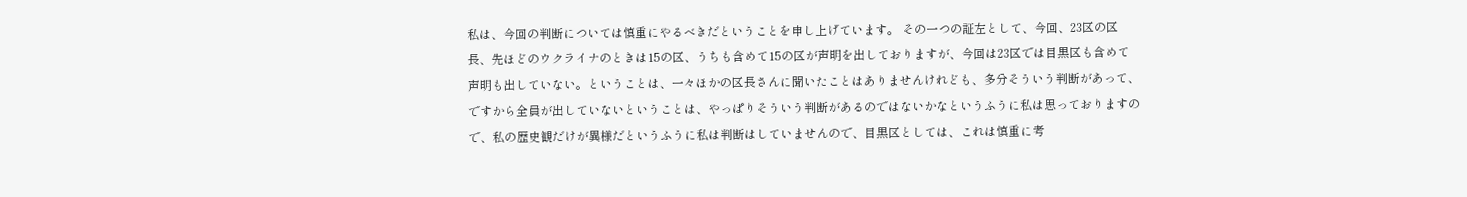私は、今回の判断については慎重にやるべきだということを申し上げています。 その一つの証左として、今回、23区の区長、先ほどのウクライナのときは15の区、うちも含めて15の区が声明を出しておりますが、今回は23区では目黒区も含めて声明も出していない。ということは、一々ほかの区長さんに聞いたことはありませんけれども、多分そういう判断があって、ですから全員が出していないということは、やっぱりそういう判断があるのではないかなというふうに私は思っておりますので、私の歴史観だけが異様だというふうに私は判断はしていませんので、目黒区としては、これは慎重に考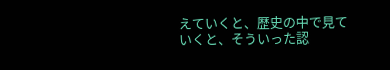えていくと、歴史の中で見ていくと、そういった認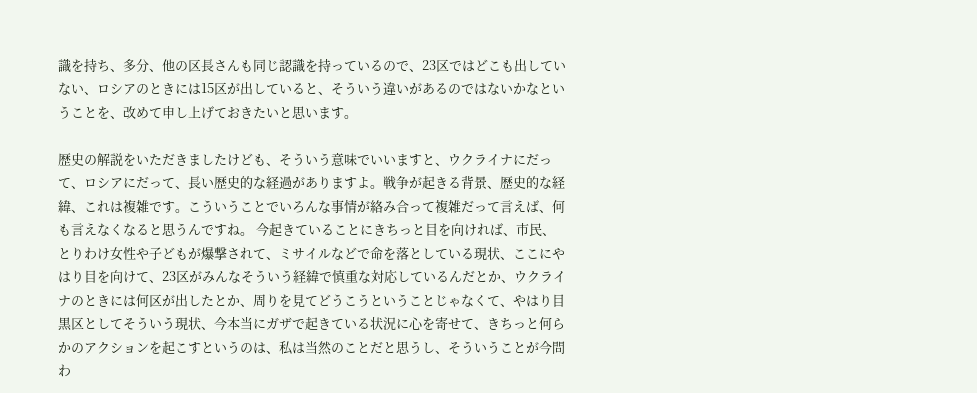識を持ち、多分、他の区長さんも同じ認識を持っているので、23区ではどこも出していない、ロシアのときには15区が出していると、そういう違いがあるのではないかなということを、改めて申し上げておきたいと思います。

歴史の解説をいただきましたけども、そういう意味でいいますと、ウクライナにだって、ロシアにだって、長い歴史的な経過がありますよ。戦争が起きる背景、歴史的な経緯、これは複雑です。こういうことでいろんな事情が絡み合って複雑だって言えば、何も言えなくなると思うんですね。 今起きていることにきちっと目を向ければ、市民、とりわけ女性や子どもが爆撃されて、ミサイルなどで命を落としている現状、ここにやはり目を向けて、23区がみんなそういう経緯で慎重な対応しているんだとか、ウクライナのときには何区が出したとか、周りを見てどうこうということじゃなくて、やはり目黒区としてそういう現状、今本当にガザで起きている状況に心を寄せて、きちっと何らかのアクションを起こすというのは、私は当然のことだと思うし、そういうことが今問わ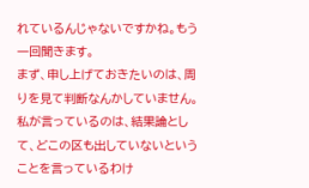れているんじゃないですかね。もう一回聞きます。
まず、申し上げておきたいのは、周りを見て判断なんかしていません。私が言っているのは、結果論として、どこの区も出していないということを言っているわけ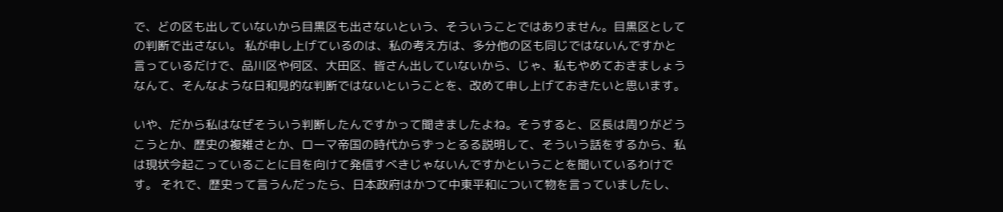で、どの区も出していないから目黒区も出さないという、そういうことではありません。目黒区としての判断で出さない。 私が申し上げているのは、私の考え方は、多分他の区も同じではないんですかと言っているだけで、品川区や何区、大田区、皆さん出していないから、じゃ、私もやめておきましょうなんて、そんなような日和見的な判断ではないということを、改めて申し上げておきたいと思います。

いや、だから私はなぜそういう判断したんですかって聞きましたよね。そうすると、区長は周りがどうこうとか、歴史の複雑さとか、ローマ帝国の時代からずっとるる説明して、そういう話をするから、私は現状今起こっていることに目を向けて発信すべきじゃないんですかということを聞いているわけです。 それで、歴史って言うんだったら、日本政府はかつて中東平和について物を言っていましたし、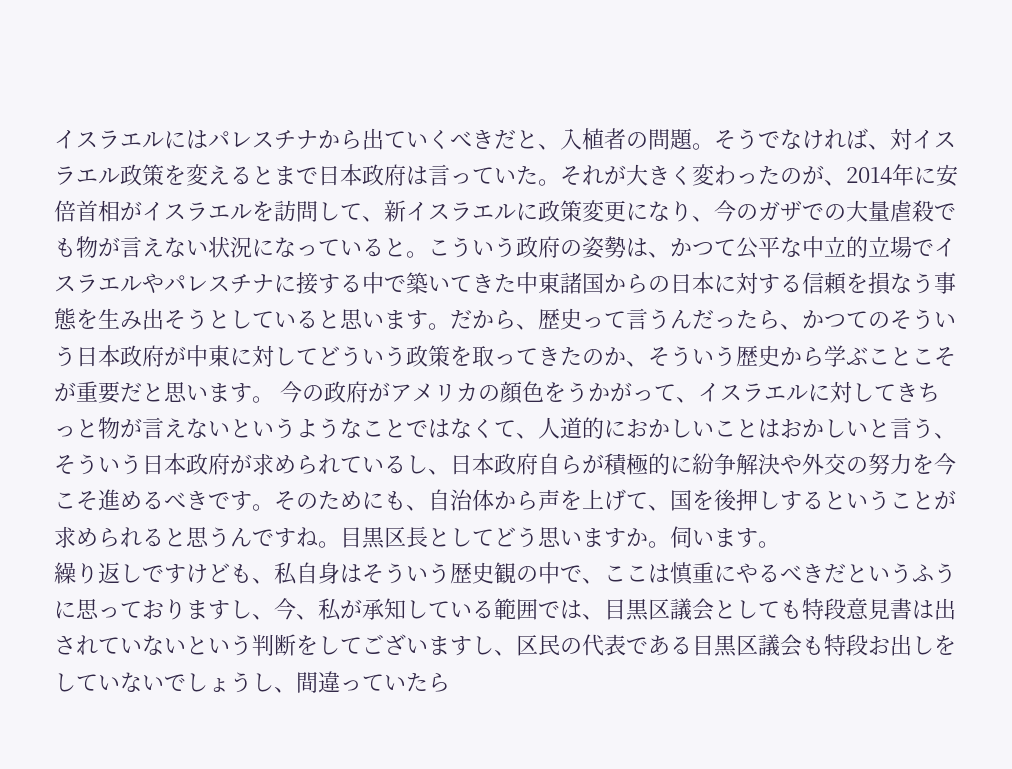イスラエルにはパレスチナから出ていくべきだと、入植者の問題。そうでなければ、対イスラエル政策を変えるとまで日本政府は言っていた。それが大きく変わったのが、2014年に安倍首相がイスラエルを訪問して、新イスラエルに政策変更になり、今のガザでの大量虐殺でも物が言えない状況になっていると。こういう政府の姿勢は、かつて公平な中立的立場でイスラエルやパレスチナに接する中で築いてきた中東諸国からの日本に対する信頼を損なう事態を生み出そうとしていると思います。だから、歴史って言うんだったら、かつてのそういう日本政府が中東に対してどういう政策を取ってきたのか、そういう歴史から学ぶことこそが重要だと思います。 今の政府がアメリカの顔色をうかがって、イスラエルに対してきちっと物が言えないというようなことではなくて、人道的におかしいことはおかしいと言う、そういう日本政府が求められているし、日本政府自らが積極的に紛争解決や外交の努力を今こそ進めるべきです。そのためにも、自治体から声を上げて、国を後押しするということが求められると思うんですね。目黒区長としてどう思いますか。伺います。
繰り返しですけども、私自身はそういう歴史観の中で、ここは慎重にやるべきだというふうに思っておりますし、今、私が承知している範囲では、目黒区議会としても特段意見書は出されていないという判断をしてございますし、区民の代表である目黒区議会も特段お出しをしていないでしょうし、間違っていたら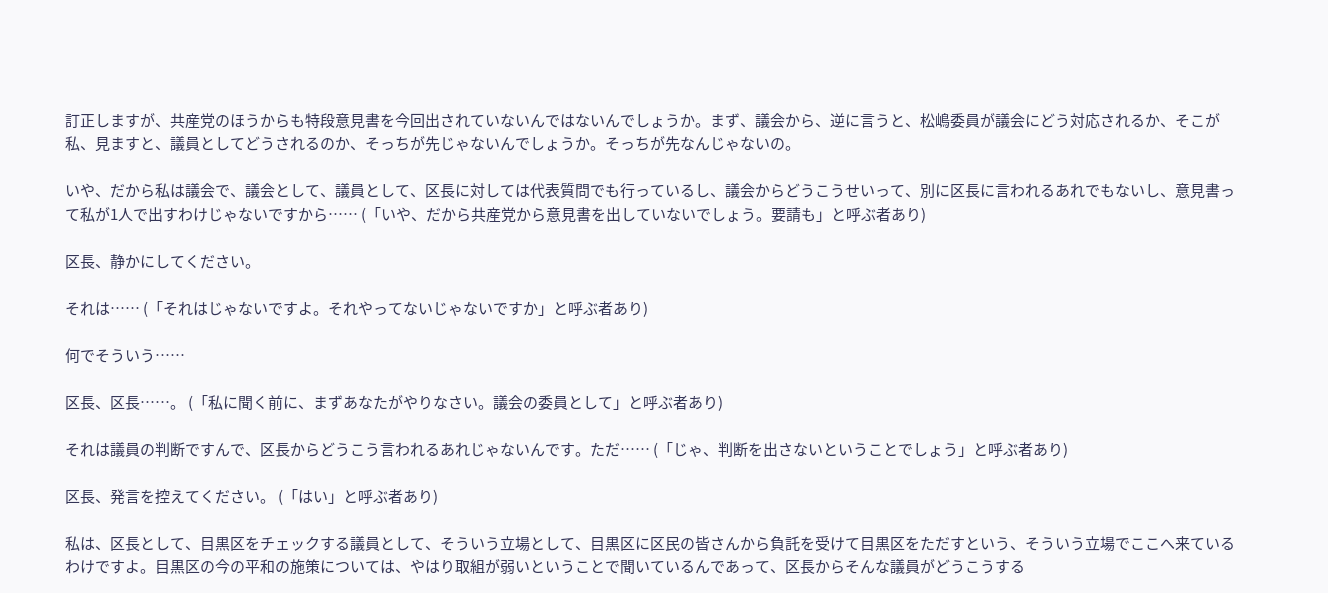訂正しますが、共産党のほうからも特段意見書を今回出されていないんではないんでしょうか。まず、議会から、逆に言うと、松嶋委員が議会にどう対応されるか、そこが私、見ますと、議員としてどうされるのか、そっちが先じゃないんでしょうか。そっちが先なんじゃないの。

いや、だから私は議会で、議会として、議員として、区長に対しては代表質問でも行っているし、議会からどうこうせいって、別に区長に言われるあれでもないし、意見書って私が1人で出すわけじゃないですから…… (「いや、だから共産党から意見書を出していないでしょう。要請も」と呼ぶ者あり)

区長、静かにしてください。

それは…… (「それはじゃないですよ。それやってないじゃないですか」と呼ぶ者あり)

何でそういう……

区長、区長……。 (「私に聞く前に、まずあなたがやりなさい。議会の委員として」と呼ぶ者あり)

それは議員の判断ですんで、区長からどうこう言われるあれじゃないんです。ただ…… (「じゃ、判断を出さないということでしょう」と呼ぶ者あり)

区長、発言を控えてください。 (「はい」と呼ぶ者あり)

私は、区長として、目黒区をチェックする議員として、そういう立場として、目黒区に区民の皆さんから負託を受けて目黒区をただすという、そういう立場でここへ来ているわけですよ。目黒区の今の平和の施策については、やはり取組が弱いということで聞いているんであって、区長からそんな議員がどうこうする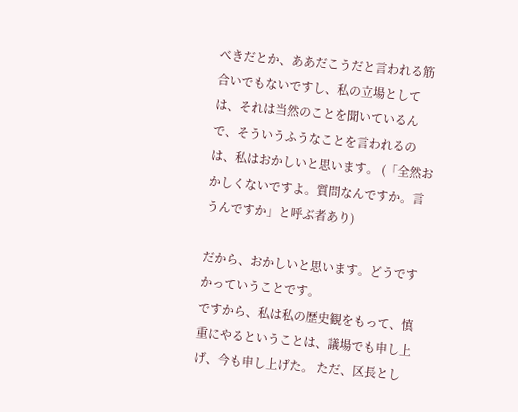べきだとか、ああだこうだと言われる筋合いでもないですし、私の立場としては、それは当然のことを聞いているんで、そういうふうなことを言われるのは、私はおかしいと思います。 (「全然おかしくないですよ。質問なんですか。言うんですか」と呼ぶ者あり)

だから、おかしいと思います。どうですかっていうことです。
ですから、私は私の歴史観をもって、慎重にやるということは、議場でも申し上げ、今も申し上げた。 ただ、区長とし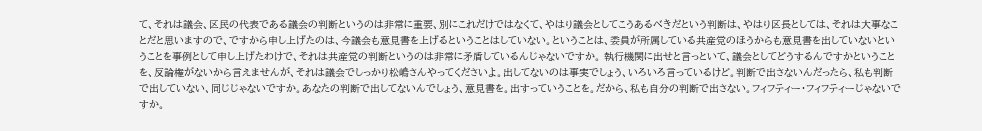て、それは議会、区民の代表である議会の判断というのは非常に重要、別にこれだけではなくて、やはり議会としてこうあるべきだという判断は、やはり区長としては、それは大事なことだと思いますので、ですから申し上げたのは、今議会も意見書を上げるということはしていない。ということは、委員が所属している共産党のほうからも意見書を出していないということを事例として申し上げたわけで、それは共産党の判断というのは非常に矛盾しているんじゃないですか。 執行機関に出せと言っといて、議会としてどうするんですかということを、反論権がないから言えませんが、それは議会でしっかり松嶋さんやってくださいよ。出してないのは事実でしょう、いろいろ言っているけど。判断で出さないんだったら、私も判断で出していない、同じじゃないですか。あなたの判断で出してないんでしょう、意見書を。出すっていうことを。だから、私も自分の判断で出さない。フィフティー・フィフティーじゃないですか。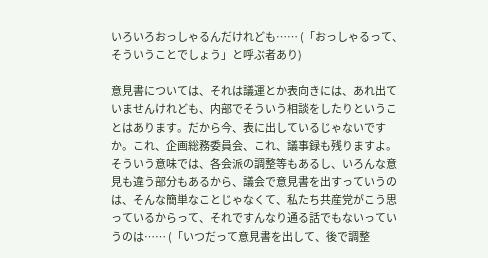いろいろおっしゃるんだけれども…… (「おっしゃるって、そういうことでしょう」と呼ぶ者あり)

意見書については、それは議運とか表向きには、あれ出ていませんけれども、内部でそういう相談をしたりということはあります。だから今、表に出しているじゃないですか。これ、企画総務委員会、これ、議事録も残りますよ。そういう意味では、各会派の調整等もあるし、いろんな意見も違う部分もあるから、議会で意見書を出すっていうのは、そんな簡単なことじゃなくて、私たち共産党がこう思っているからって、それですんなり通る話でもないっていうのは…… (「いつだって意見書を出して、後で調整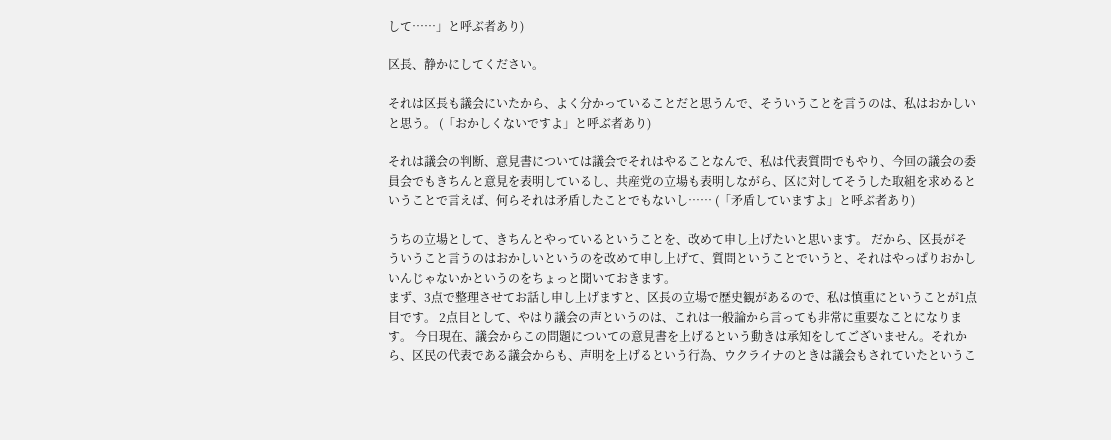して……」と呼ぶ者あり)

区長、静かにしてください。

それは区長も議会にいたから、よく分かっていることだと思うんで、そういうことを言うのは、私はおかしいと思う。 (「おかしくないですよ」と呼ぶ者あり)

それは議会の判断、意見書については議会でそれはやることなんで、私は代表質問でもやり、今回の議会の委員会でもきちんと意見を表明しているし、共産党の立場も表明しながら、区に対してそうした取組を求めるということで言えば、何らそれは矛盾したことでもないし…… (「矛盾していますよ」と呼ぶ者あり)

うちの立場として、きちんとやっているということを、改めて申し上げたいと思います。 だから、区長がそういうこと言うのはおかしいというのを改めて申し上げて、質問ということでいうと、それはやっぱりおかしいんじゃないかというのをちょっと聞いておきます。
まず、3点で整理させてお話し申し上げますと、区長の立場で歴史観があるので、私は慎重にということが1点目です。 2点目として、やはり議会の声というのは、これは一般論から言っても非常に重要なことになります。 今日現在、議会からこの問題についての意見書を上げるという動きは承知をしてございません。それから、区民の代表である議会からも、声明を上げるという行為、ウクライナのときは議会もされていたというこ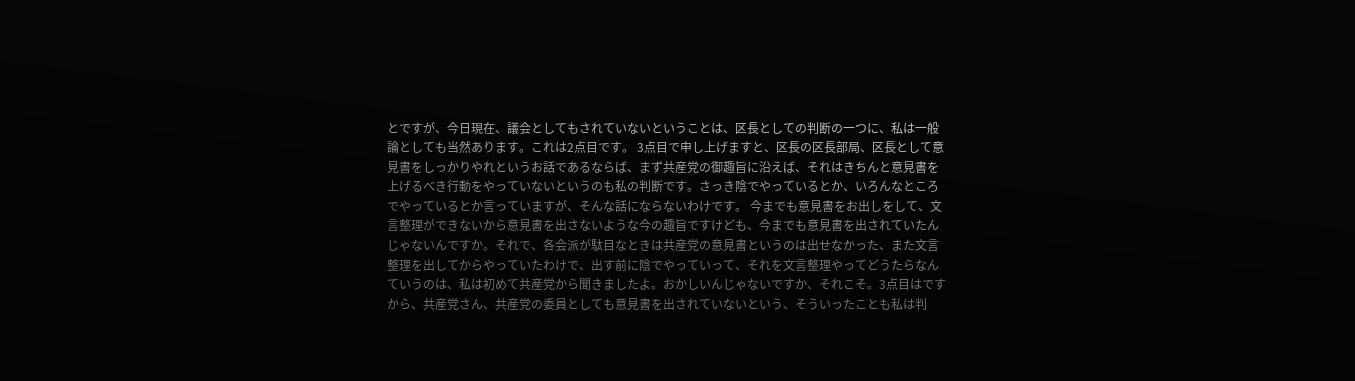とですが、今日現在、議会としてもされていないということは、区長としての判断の一つに、私は一般論としても当然あります。これは2点目です。 3点目で申し上げますと、区長の区長部局、区長として意見書をしっかりやれというお話であるならば、まず共産党の御趣旨に沿えば、それはきちんと意見書を上げるべき行動をやっていないというのも私の判断です。さっき陰でやっているとか、いろんなところでやっているとか言っていますが、そんな話にならないわけです。 今までも意見書をお出しをして、文言整理ができないから意見書を出さないような今の趣旨ですけども、今までも意見書を出されていたんじゃないんですか。それで、各会派が駄目なときは共産党の意見書というのは出せなかった、また文言整理を出してからやっていたわけで、出す前に陰でやっていって、それを文言整理やってどうたらなんていうのは、私は初めて共産党から聞きましたよ。おかしいんじゃないですか、それこそ。3点目はですから、共産党さん、共産党の委員としても意見書を出されていないという、そういったことも私は判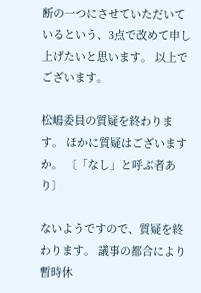断の一つにさせていただいているという、3点で改めて申し上げたいと思います。 以上でございます。

松嶋委員の質疑を終わります。 ほかに質疑はございますか。 〔「なし」と呼ぶ者あり〕

ないようですので、質疑を終わります。 議事の都合により暫時休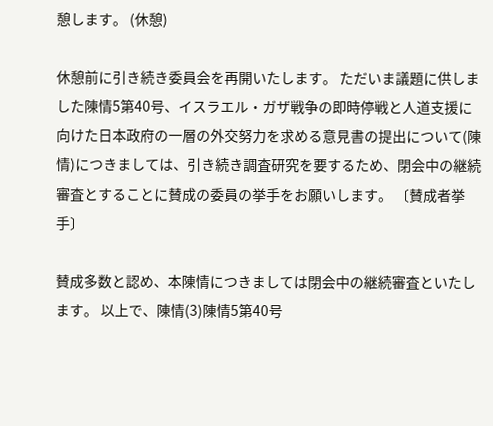憩します。 (休憩)

休憩前に引き続き委員会を再開いたします。 ただいま議題に供しました陳情5第40号、イスラエル・ガザ戦争の即時停戦と人道支援に向けた日本政府の一層の外交努力を求める意見書の提出について(陳情)につきましては、引き続き調査研究を要するため、閉会中の継続審査とすることに賛成の委員の挙手をお願いします。 〔賛成者挙手〕

賛成多数と認め、本陳情につきましては閉会中の継続審査といたします。 以上で、陳情(3)陳情5第40号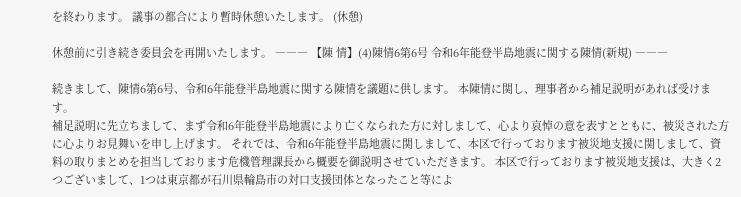を終わります。 議事の都合により暫時休憩いたします。 (休憩)

休憩前に引き続き委員会を再開いたします。 ――― 【陳 情】(4)陳情6第6号 令和6年能登半島地震に関する陳情(新規) ―――

続きまして、陳情6第6号、令和6年能登半島地震に関する陳情を議題に供します。 本陳情に関し、理事者から補足説明があれば受けます。
補足説明に先立ちまして、まず令和6年能登半島地震により亡くなられた方に対しまして、心より哀悼の意を表すとともに、被災された方に心よりお見舞いを申し上げます。 それでは、令和6年能登半島地震に関しまして、本区で行っております被災地支援に関しまして、資料の取りまとめを担当しております危機管理課長から概要を御説明させていただきます。 本区で行っております被災地支援は、大きく2つございまして、1つは東京都が石川県輪島市の対口支援団体となったこと等によ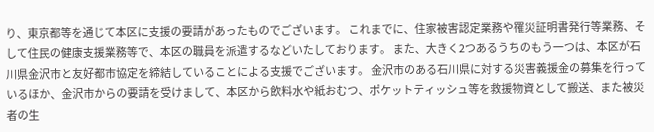り、東京都等を通じて本区に支援の要請があったものでございます。 これまでに、住家被害認定業務や罹災証明書発行等業務、そして住民の健康支援業務等で、本区の職員を派遣するなどいたしております。 また、大きく2つあるうちのもう一つは、本区が石川県金沢市と友好都市協定を締結していることによる支援でございます。 金沢市のある石川県に対する災害義援金の募集を行っているほか、金沢市からの要請を受けまして、本区から飲料水や紙おむつ、ポケットティッシュ等を救援物資として搬送、また被災者の生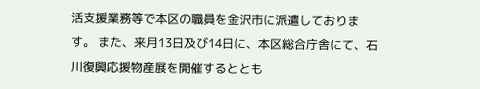活支援業務等で本区の職員を金沢市に派遣しております。 また、来月13日及び14日に、本区総合庁舎にて、石川復興応援物産展を開催するととも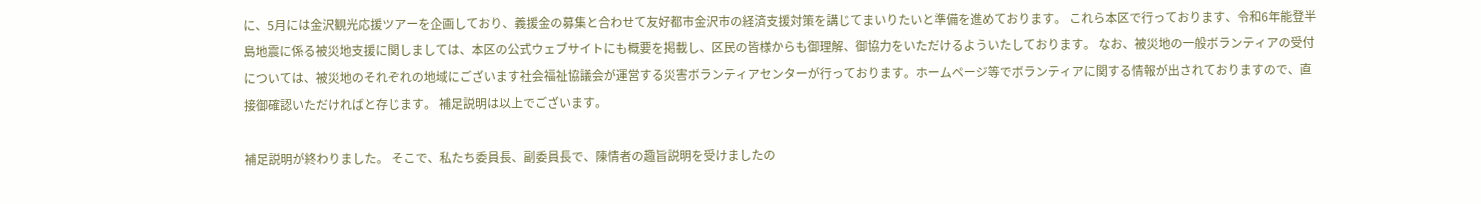に、5月には金沢観光応援ツアーを企画しており、義援金の募集と合わせて友好都市金沢市の経済支援対策を講じてまいりたいと準備を進めております。 これら本区で行っております、令和6年能登半島地震に係る被災地支援に関しましては、本区の公式ウェブサイトにも概要を掲載し、区民の皆様からも御理解、御協力をいただけるよういたしております。 なお、被災地の一般ボランティアの受付については、被災地のそれぞれの地域にございます社会福祉協議会が運営する災害ボランティアセンターが行っております。ホームページ等でボランティアに関する情報が出されておりますので、直接御確認いただければと存じます。 補足説明は以上でございます。

補足説明が終わりました。 そこで、私たち委員長、副委員長で、陳情者の趣旨説明を受けましたの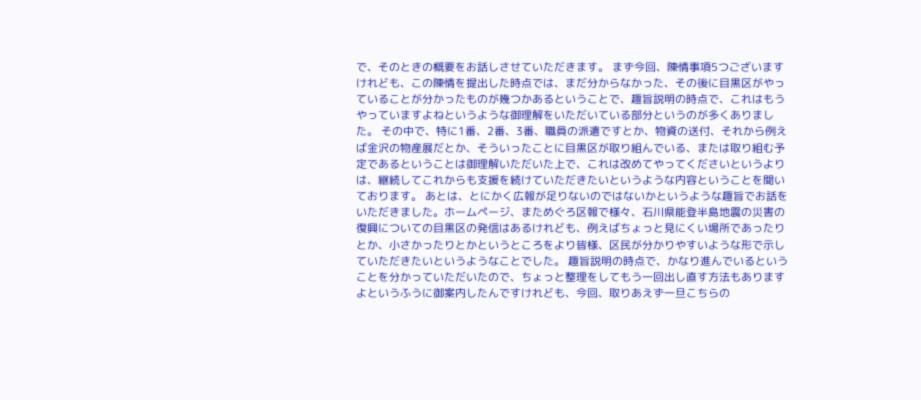で、そのときの概要をお話しさせていただきます。 まず今回、陳情事項5つございますけれども、この陳情を提出した時点では、まだ分からなかった、その後に目黒区がやっていることが分かったものが幾つかあるということで、趣旨説明の時点で、これはもうやっていますよねというような御理解をいただいている部分というのが多くありました。 その中で、特に1番、2番、3番、職員の派遣ですとか、物資の送付、それから例えば金沢の物産展だとか、そういったことに目黒区が取り組んでいる、または取り組む予定であるということは御理解いただいた上で、これは改めてやってくださいというよりは、継続してこれからも支援を続けていただきたいというような内容ということを聞いております。 あとは、とにかく広報が足りないのではないかというような趣旨でお話をいただきました。ホームページ、まためぐろ区報で様々、石川県能登半島地震の災害の復興についての目黒区の発信はあるけれども、例えばちょっと見にくい場所であったりとか、小さかったりとかというところをより皆様、区民が分かりやすいような形で示していただきたいというようなことでした。 趣旨説明の時点で、かなり進んでいるということを分かっていただいたので、ちょっと整理をしてもう一回出し直す方法もありますよというふうに御案内したんですけれども、今回、取りあえず一旦こちらの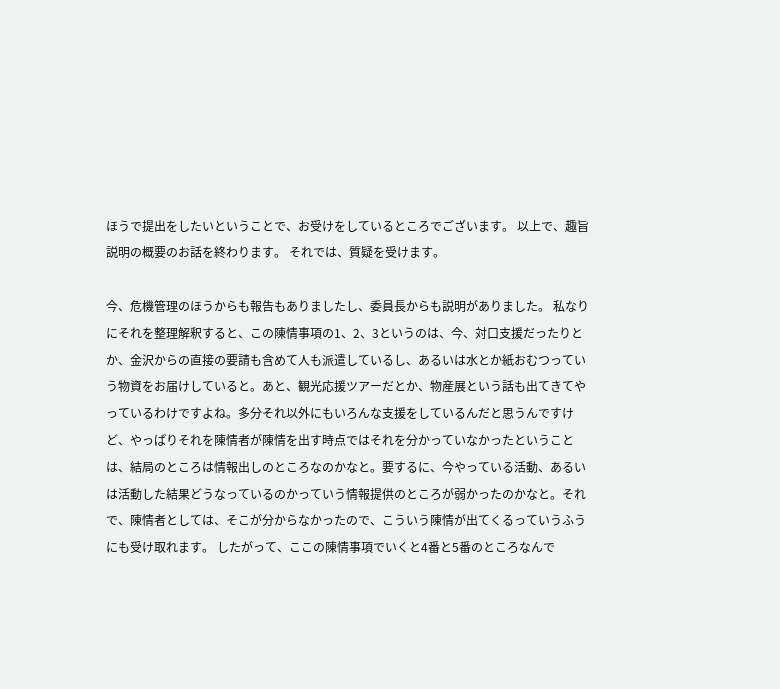ほうで提出をしたいということで、お受けをしているところでございます。 以上で、趣旨説明の概要のお話を終わります。 それでは、質疑を受けます。

今、危機管理のほうからも報告もありましたし、委員長からも説明がありました。 私なりにそれを整理解釈すると、この陳情事項の1、2、3というのは、今、対口支援だったりとか、金沢からの直接の要請も含めて人も派遣しているし、あるいは水とか紙おむつっていう物資をお届けしていると。あと、観光応援ツアーだとか、物産展という話も出てきてやっているわけですよね。多分それ以外にもいろんな支援をしているんだと思うんですけど、やっぱりそれを陳情者が陳情を出す時点ではそれを分かっていなかったということは、結局のところは情報出しのところなのかなと。要するに、今やっている活動、あるいは活動した結果どうなっているのかっていう情報提供のところが弱かったのかなと。それで、陳情者としては、そこが分からなかったので、こういう陳情が出てくるっていうふうにも受け取れます。 したがって、ここの陳情事項でいくと4番と5番のところなんで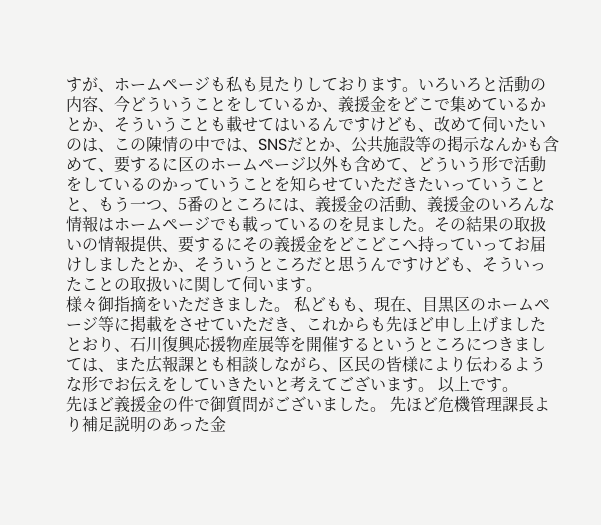すが、ホームページも私も見たりしております。いろいろと活動の内容、今どういうことをしているか、義援金をどこで集めているかとか、そういうことも載せてはいるんですけども、改めて伺いたいのは、この陳情の中では、SNSだとか、公共施設等の掲示なんかも含めて、要するに区のホームページ以外も含めて、どういう形で活動をしているのかっていうことを知らせていただきたいっていうことと、もう一つ、5番のところには、義援金の活動、義援金のいろんな情報はホームページでも載っているのを見ました。その結果の取扱いの情報提供、要するにその義援金をどこどこへ持っていってお届けしましたとか、そういうところだと思うんですけども、そういったことの取扱いに関して伺います。
様々御指摘をいただきました。 私どもも、現在、目黒区のホームページ等に掲載をさせていただき、これからも先ほど申し上げましたとおり、石川復興応援物産展等を開催するというところにつきましては、また広報課とも相談しながら、区民の皆様により伝わるような形でお伝えをしていきたいと考えてございます。 以上です。
先ほど義援金の件で御質問がございました。 先ほど危機管理課長より補足説明のあった金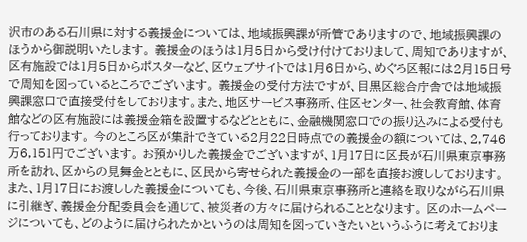沢市のある石川県に対する義援金については、地域振興課が所管でありますので、地域振興課のほうから御説明いたします。 義援金のほうは1月5日から受け付けておりまして、周知でありますが、区有施設では1月5日からポスターなど、区ウェブサイトでは1月6日から、めぐろ区報には2月15日号で周知を図っているところでございます。 義援金の受付方法ですが、目黒区総合庁舎では地域振興課窓口で直接受付をしております。また、地区サービス事務所、住区センター、社会教育館、体育館などの区有施設には義援金箱を設置するなどとともに、金融機関窓口での振り込みによる受付も行っております。 今のところ区が集計できている2月22日時点での義援金の額については、2,746万6,151円でございます。 お預かりした義援金でございますが、1月17日に区長が石川県東京事務所を訪れ、区からの見舞金とともに、区民から寄せられた義援金の一部を直接お渡ししております。また、1月17日にお渡しした義援金についても、今後、石川県東京事務所と連絡を取りながら石川県に引継ぎ、義援金分配委員会を通じて、被災者の方々に届けられることとなります。 区のホームページについても、どのように届けられたかというのは周知を図っていきたいというふうに考えておりま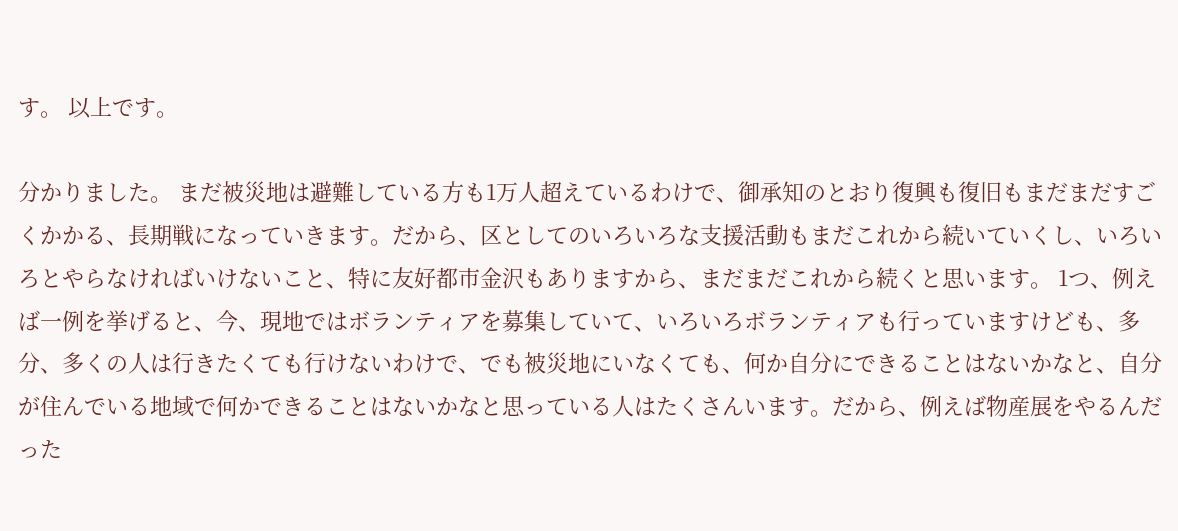す。 以上です。

分かりました。 まだ被災地は避難している方も1万人超えているわけで、御承知のとおり復興も復旧もまだまだすごくかかる、長期戦になっていきます。だから、区としてのいろいろな支援活動もまだこれから続いていくし、いろいろとやらなければいけないこと、特に友好都市金沢もありますから、まだまだこれから続くと思います。 1つ、例えば一例を挙げると、今、現地ではボランティアを募集していて、いろいろボランティアも行っていますけども、多分、多くの人は行きたくても行けないわけで、でも被災地にいなくても、何か自分にできることはないかなと、自分が住んでいる地域で何かできることはないかなと思っている人はたくさんいます。だから、例えば物産展をやるんだった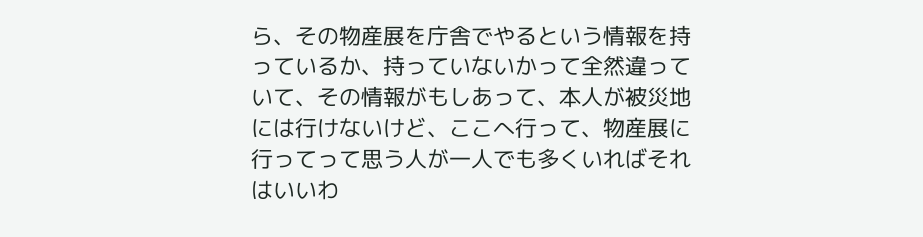ら、その物産展を庁舎でやるという情報を持っているか、持っていないかって全然違っていて、その情報がもしあって、本人が被災地には行けないけど、ここへ行って、物産展に行ってって思う人が一人でも多くいればそれはいいわ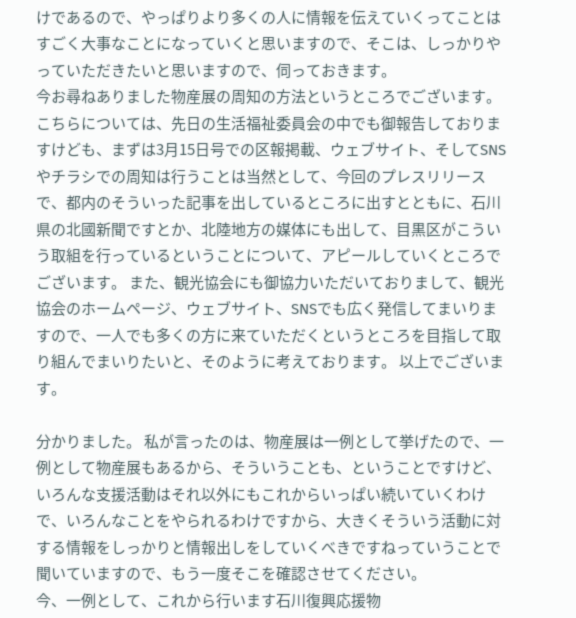けであるので、やっぱりより多くの人に情報を伝えていくってことはすごく大事なことになっていくと思いますので、そこは、しっかりやっていただきたいと思いますので、伺っておきます。
今お尋ねありました物産展の周知の方法というところでございます。 こちらについては、先日の生活福祉委員会の中でも御報告しておりますけども、まずは3月15日号での区報掲載、ウェブサイト、そしてSNSやチラシでの周知は行うことは当然として、今回のプレスリリースで、都内のそういった記事を出しているところに出すとともに、石川県の北國新聞ですとか、北陸地方の媒体にも出して、目黒区がこういう取組を行っているということについて、アピールしていくところでございます。 また、観光協会にも御協力いただいておりまして、観光協会のホームページ、ウェブサイト、SNSでも広く発信してまいりますので、一人でも多くの方に来ていただくというところを目指して取り組んでまいりたいと、そのように考えております。 以上でございます。

分かりました。 私が言ったのは、物産展は一例として挙げたので、一例として物産展もあるから、そういうことも、ということですけど、いろんな支援活動はそれ以外にもこれからいっぱい続いていくわけで、いろんなことをやられるわけですから、大きくそういう活動に対する情報をしっかりと情報出しをしていくべきですねっていうことで聞いていますので、もう一度そこを確認させてください。
今、一例として、これから行います石川復興応援物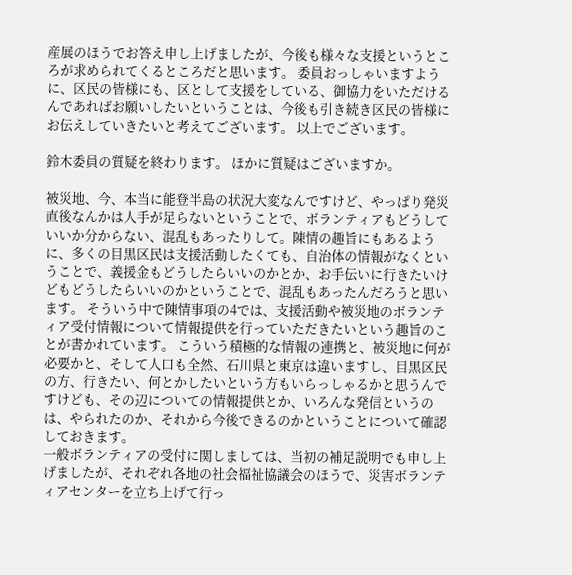産展のほうでお答え申し上げましたが、今後も様々な支援というところが求められてくるところだと思います。 委員おっしゃいますように、区民の皆様にも、区として支援をしている、御協力をいただけるんであればお願いしたいということは、今後も引き続き区民の皆様にお伝えしていきたいと考えてございます。 以上でございます。

鈴木委員の質疑を終わります。 ほかに質疑はございますか。

被災地、今、本当に能登半島の状況大変なんですけど、やっぱり発災直後なんかは人手が足らないということで、ボランティアもどうしていいか分からない、混乱もあったりして。陳情の趣旨にもあるように、多くの目黒区民は支援活動したくても、自治体の情報がなくということで、義援金もどうしたらいいのかとか、お手伝いに行きたいけどもどうしたらいいのかということで、混乱もあったんだろうと思います。 そういう中で陳情事項の4では、支援活動や被災地のボランティア受付情報について情報提供を行っていただきたいという趣旨のことが書かれています。 こういう積極的な情報の連携と、被災地に何が必要かと、そして人口も全然、石川県と東京は違いますし、目黒区民の方、行きたい、何とかしたいという方もいらっしゃるかと思うんですけども、その辺についての情報提供とか、いろんな発信というのは、やられたのか、それから今後できるのかということについて確認しておきます。
一般ボランティアの受付に関しましては、当初の補足説明でも申し上げましたが、それぞれ各地の社会福祉協議会のほうで、災害ボランティアセンターを立ち上げて行っ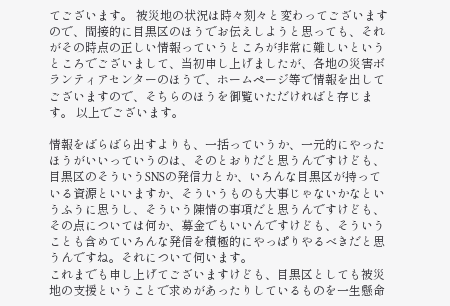てございます。 被災地の状況は時々刻々と変わってございますので、間接的に目黒区のほうでお伝えしようと思っても、それがその時点の正しい情報っていうところが非常に難しいというところでございまして、当初申し上げましたが、各地の災害ボランティアセンターのほうで、ホームページ等で情報を出してございますので、そちらのほうを御覧いただければと存じます。 以上でございます。

情報をばらばら出すよりも、一括っていうか、一元的にやったほうがいいっていうのは、そのとおりだと思うんですけども、目黒区のそういうSNSの発信力とか、いろんな目黒区が持っている資源といいますか、そういうものも大事じゃないかなというふうに思うし、そういう陳情の事項だと思うんですけども、その点については何か、募金でもいいんですけども、そういうことも含めていろんな発信を積極的にやっぱりやるべきだと思うんですね。それについて伺います。
これまでも申し上げてございますけども、目黒区としても被災地の支援ということで求めがあったりしているものを一生懸命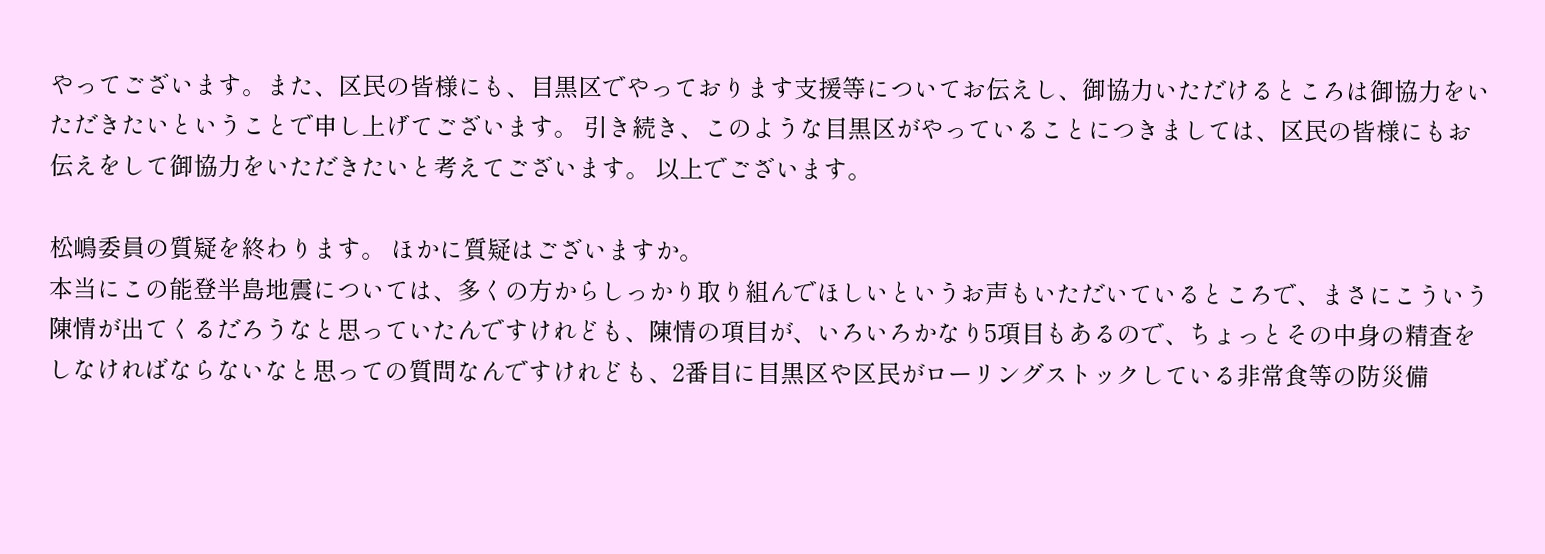やってございます。また、区民の皆様にも、目黒区でやっております支援等についてお伝えし、御協力いただけるところは御協力をいただきたいということで申し上げてございます。 引き続き、このような目黒区がやっていることにつきましては、区民の皆様にもお伝えをして御協力をいただきたいと考えてございます。 以上でございます。

松嶋委員の質疑を終わります。 ほかに質疑はございますか。
本当にこの能登半島地震については、多くの方からしっかり取り組んでほしいというお声もいただいているところで、まさにこういう陳情が出てくるだろうなと思っていたんですけれども、陳情の項目が、いろいろかなり5項目もあるので、ちょっとその中身の精査をしなければならないなと思っての質問なんですけれども、2番目に目黒区や区民がローリングストックしている非常食等の防災備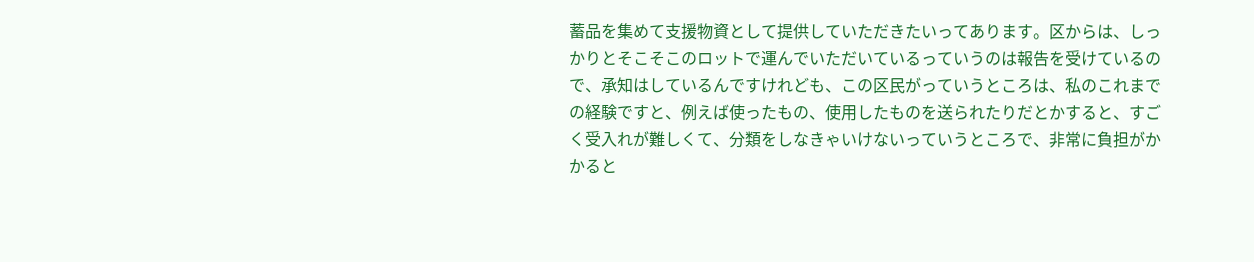蓄品を集めて支援物資として提供していただきたいってあります。区からは、しっかりとそこそこのロットで運んでいただいているっていうのは報告を受けているので、承知はしているんですけれども、この区民がっていうところは、私のこれまでの経験ですと、例えば使ったもの、使用したものを送られたりだとかすると、すごく受入れが難しくて、分類をしなきゃいけないっていうところで、非常に負担がかかると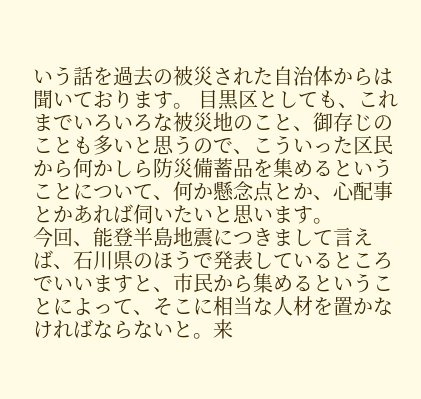いう話を過去の被災された自治体からは聞いております。 目黒区としても、これまでいろいろな被災地のこと、御存じのことも多いと思うので、こういった区民から何かしら防災備蓄品を集めるということについて、何か懸念点とか、心配事とかあれば伺いたいと思います。
今回、能登半島地震につきまして言えば、石川県のほうで発表しているところでいいますと、市民から集めるということによって、そこに相当な人材を置かなければならないと。来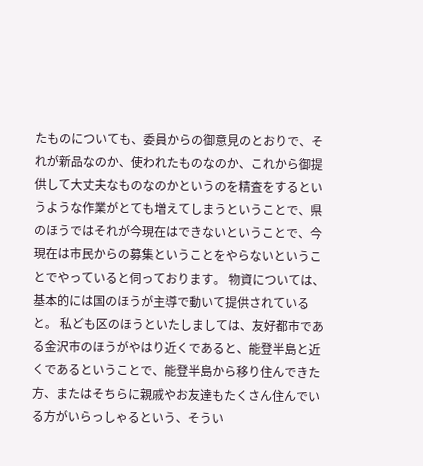たものについても、委員からの御意見のとおりで、それが新品なのか、使われたものなのか、これから御提供して大丈夫なものなのかというのを精査をするというような作業がとても増えてしまうということで、県のほうではそれが今現在はできないということで、今現在は市民からの募集ということをやらないということでやっていると伺っております。 物資については、基本的には国のほうが主導で動いて提供されていると。 私ども区のほうといたしましては、友好都市である金沢市のほうがやはり近くであると、能登半島と近くであるということで、能登半島から移り住んできた方、またはそちらに親戚やお友達もたくさん住んでいる方がいらっしゃるという、そうい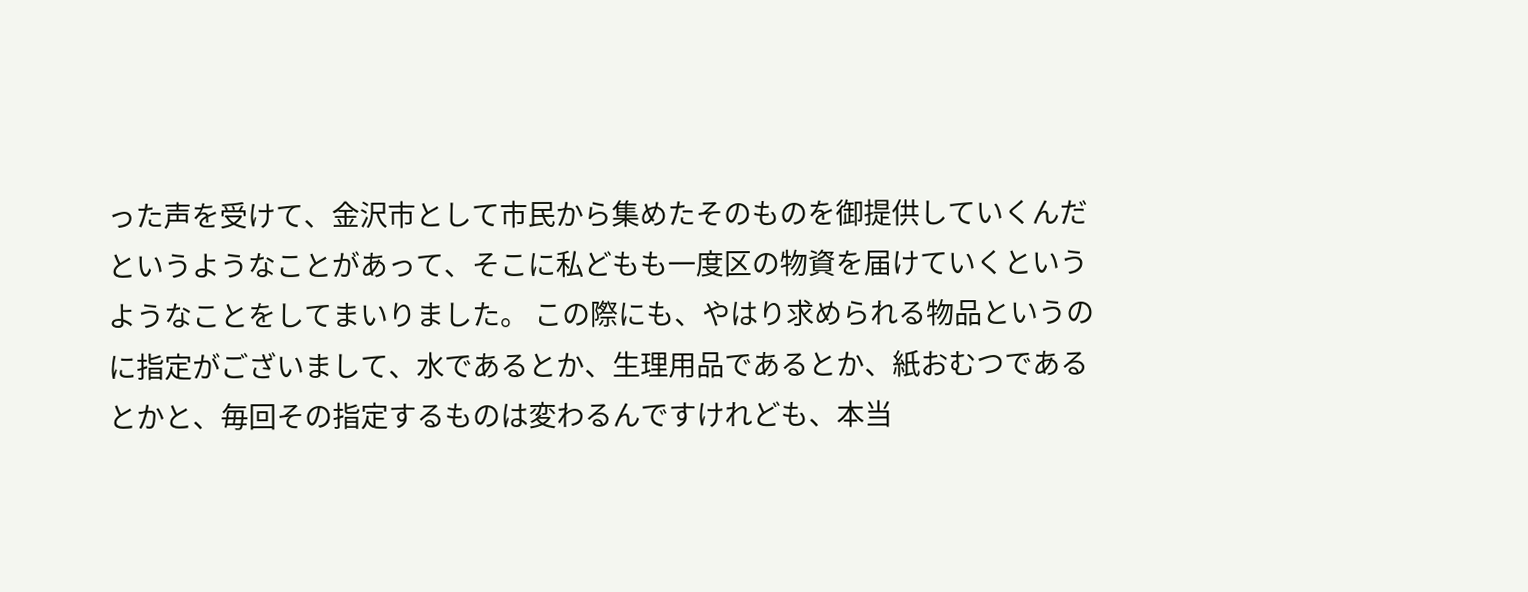った声を受けて、金沢市として市民から集めたそのものを御提供していくんだというようなことがあって、そこに私どもも一度区の物資を届けていくというようなことをしてまいりました。 この際にも、やはり求められる物品というのに指定がございまして、水であるとか、生理用品であるとか、紙おむつであるとかと、毎回その指定するものは変わるんですけれども、本当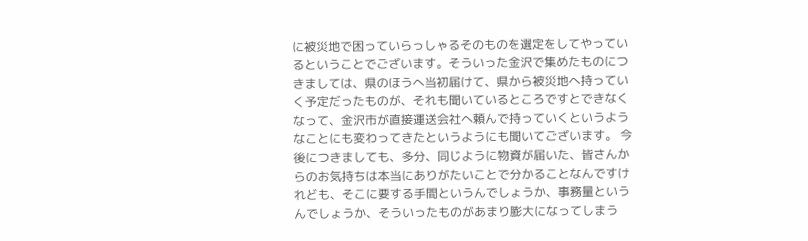に被災地で困っていらっしゃるそのものを選定をしてやっているということでございます。そういった金沢で集めたものにつきましては、県のほうへ当初届けて、県から被災地へ持っていく予定だったものが、それも聞いているところですとできなくなって、金沢市が直接運送会社へ頼んで持っていくというようなことにも変わってきたというようにも聞いてございます。 今後につきましても、多分、同じように物資が届いた、皆さんからのお気持ちは本当にありがたいことで分かることなんですけれども、そこに要する手間というんでしょうか、事務量というんでしょうか、そういったものがあまり膨大になってしまう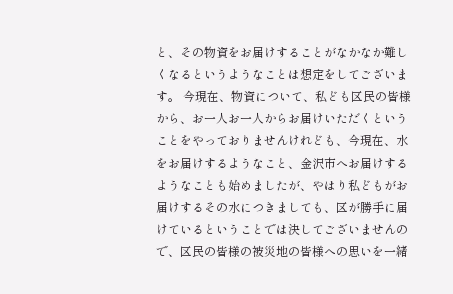と、その物資をお届けすることがなかなか難しくなるというようなことは想定をしてございます。 今現在、物資について、私ども区民の皆様から、お一人お一人からお届けいただくということをやっておりませんけれども、今現在、水をお届けするようなこと、金沢市へお届けするようなことも始めましたが、やはり私どもがお届けするその水につきましても、区が勝手に届けているということでは決してございませんので、区民の皆様の被災地の皆様への思いを一緒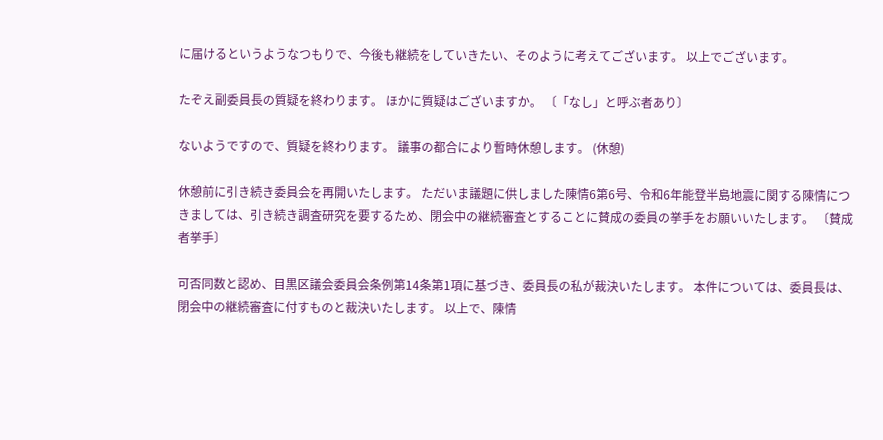に届けるというようなつもりで、今後も継続をしていきたい、そのように考えてございます。 以上でございます。

たぞえ副委員長の質疑を終わります。 ほかに質疑はございますか。 〔「なし」と呼ぶ者あり〕

ないようですので、質疑を終わります。 議事の都合により暫時休憩します。 (休憩)

休憩前に引き続き委員会を再開いたします。 ただいま議題に供しました陳情6第6号、令和6年能登半島地震に関する陳情につきましては、引き続き調査研究を要するため、閉会中の継続審査とすることに賛成の委員の挙手をお願いいたします。 〔賛成者挙手〕

可否同数と認め、目黒区議会委員会条例第14条第1項に基づき、委員長の私が裁決いたします。 本件については、委員長は、閉会中の継続審査に付すものと裁決いたします。 以上で、陳情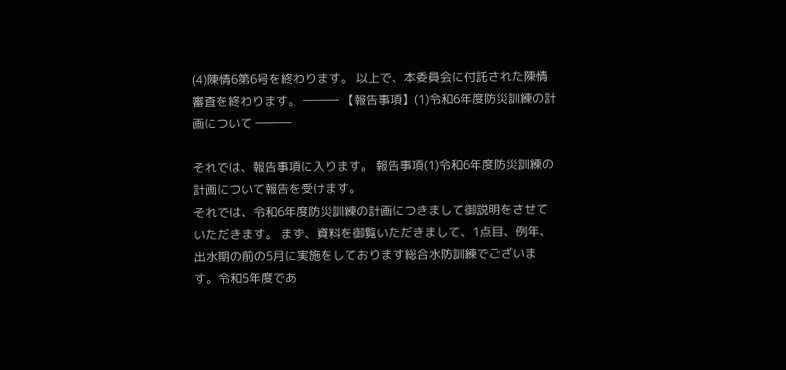(4)陳情6第6号を終わります。 以上で、本委員会に付託された陳情審査を終わります。 ――― 【報告事項】(1)令和6年度防災訓練の計画について ―――

それでは、報告事項に入ります。 報告事項(1)令和6年度防災訓練の計画について報告を受けます。
それでは、令和6年度防災訓練の計画につきまして御説明をさせていただきます。 まず、資料を御覧いただきまして、1点目、例年、出水期の前の5月に実施をしております総合水防訓練でございます。令和5年度であ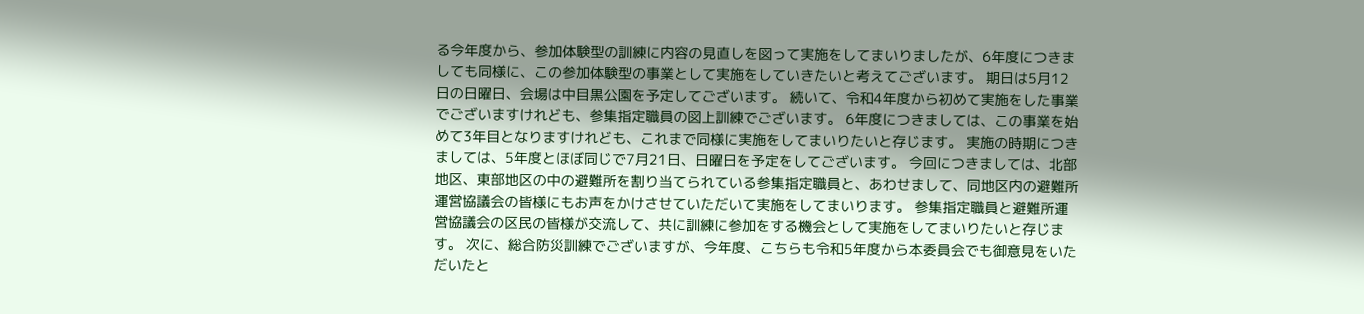る今年度から、参加体験型の訓練に内容の見直しを図って実施をしてまいりましたが、6年度につきましても同様に、この参加体験型の事業として実施をしていきたいと考えてございます。 期日は5月12日の日曜日、会場は中目黒公園を予定してございます。 続いて、令和4年度から初めて実施をした事業でございますけれども、参集指定職員の図上訓練でございます。 6年度につきましては、この事業を始めて3年目となりますけれども、これまで同様に実施をしてまいりたいと存じます。 実施の時期につきましては、5年度とほぼ同じで7月21日、日曜日を予定をしてございます。 今回につきましては、北部地区、東部地区の中の避難所を割り当てられている参集指定職員と、あわせまして、同地区内の避難所運営協議会の皆様にもお声をかけさせていただいて実施をしてまいります。 参集指定職員と避難所運営協議会の区民の皆様が交流して、共に訓練に参加をする機会として実施をしてまいりたいと存じます。 次に、総合防災訓練でございますが、今年度、こちらも令和5年度から本委員会でも御意見をいただいたと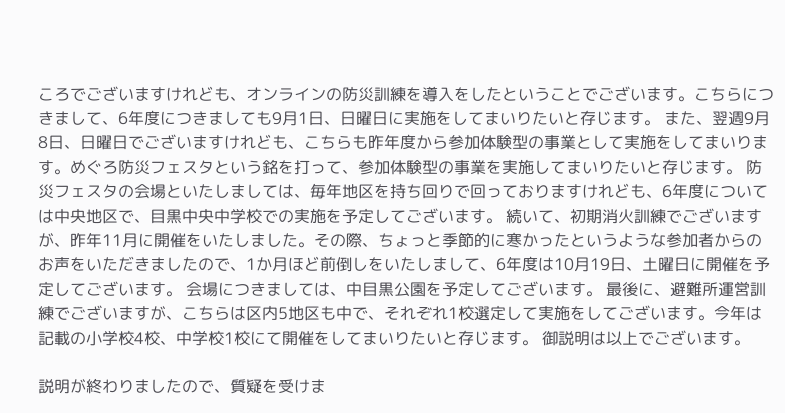ころでございますけれども、オンラインの防災訓練を導入をしたということでございます。こちらにつきまして、6年度につきましても9月1日、日曜日に実施をしてまいりたいと存じます。 また、翌週9月8日、日曜日でございますけれども、こちらも昨年度から参加体験型の事業として実施をしてまいります。めぐろ防災フェスタという銘を打って、参加体験型の事業を実施してまいりたいと存じます。 防災フェスタの会場といたしましては、毎年地区を持ち回りで回っておりますけれども、6年度については中央地区で、目黒中央中学校での実施を予定してございます。 続いて、初期消火訓練でございますが、昨年11月に開催をいたしました。その際、ちょっと季節的に寒かったというような参加者からのお声をいただきましたので、1か月ほど前倒しをいたしまして、6年度は10月19日、土曜日に開催を予定してございます。 会場につきましては、中目黒公園を予定してございます。 最後に、避難所運営訓練でございますが、こちらは区内5地区も中で、それぞれ1校選定して実施をしてございます。今年は記載の小学校4校、中学校1校にて開催をしてまいりたいと存じます。 御説明は以上でございます。

説明が終わりましたので、質疑を受けま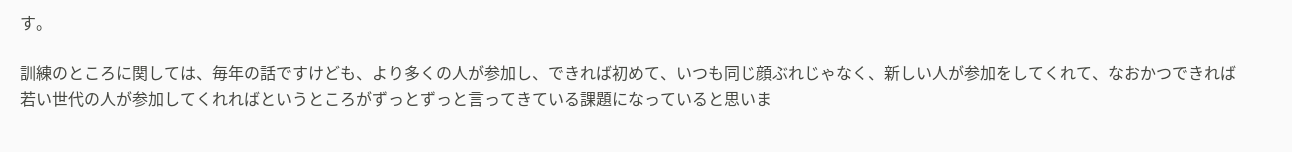す。

訓練のところに関しては、毎年の話ですけども、より多くの人が参加し、できれば初めて、いつも同じ顔ぶれじゃなく、新しい人が参加をしてくれて、なおかつできれば若い世代の人が参加してくれればというところがずっとずっと言ってきている課題になっていると思いま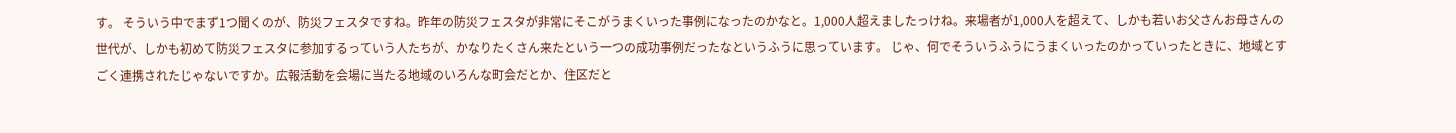す。 そういう中でまず1つ聞くのが、防災フェスタですね。昨年の防災フェスタが非常にそこがうまくいった事例になったのかなと。1,000人超えましたっけね。来場者が1,000人を超えて、しかも若いお父さんお母さんの世代が、しかも初めて防災フェスタに参加するっていう人たちが、かなりたくさん来たという一つの成功事例だったなというふうに思っています。 じゃ、何でそういうふうにうまくいったのかっていったときに、地域とすごく連携されたじゃないですか。広報活動を会場に当たる地域のいろんな町会だとか、住区だと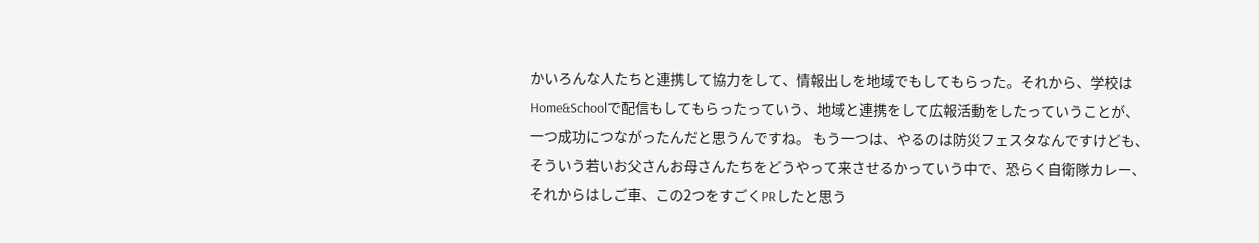かいろんな人たちと連携して協力をして、情報出しを地域でもしてもらった。それから、学校はHome&Schoolで配信もしてもらったっていう、地域と連携をして広報活動をしたっていうことが、一つ成功につながったんだと思うんですね。 もう一つは、やるのは防災フェスタなんですけども、そういう若いお父さんお母さんたちをどうやって来させるかっていう中で、恐らく自衛隊カレー、それからはしご車、この2つをすごくPRしたと思う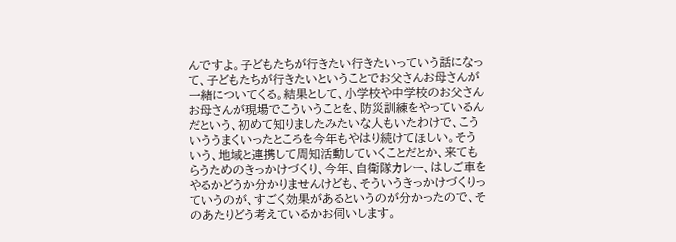んですよ。子どもたちが行きたい行きたいっていう話になって、子どもたちが行きたいということでお父さんお母さんが一緒についてくる。結果として、小学校や中学校のお父さんお母さんが現場でこういうことを、防災訓練をやっているんだという、初めて知りましたみたいな人もいたわけで、こういううまくいったところを今年もやはり続けてほしい。そういう、地域と連携して周知活動していくことだとか、来てもらうためのきっかけづくり、今年、自衛隊カレー、はしご車をやるかどうか分かりませんけども、そういうきっかけづくりっていうのが、すごく効果があるというのが分かったので、そのあたりどう考えているかお伺いします。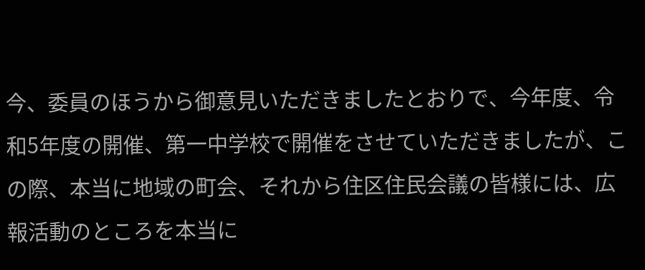今、委員のほうから御意見いただきましたとおりで、今年度、令和5年度の開催、第一中学校で開催をさせていただきましたが、この際、本当に地域の町会、それから住区住民会議の皆様には、広報活動のところを本当に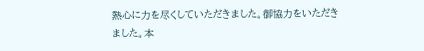熱心に力を尽くしていただきました。御協力をいただきました。本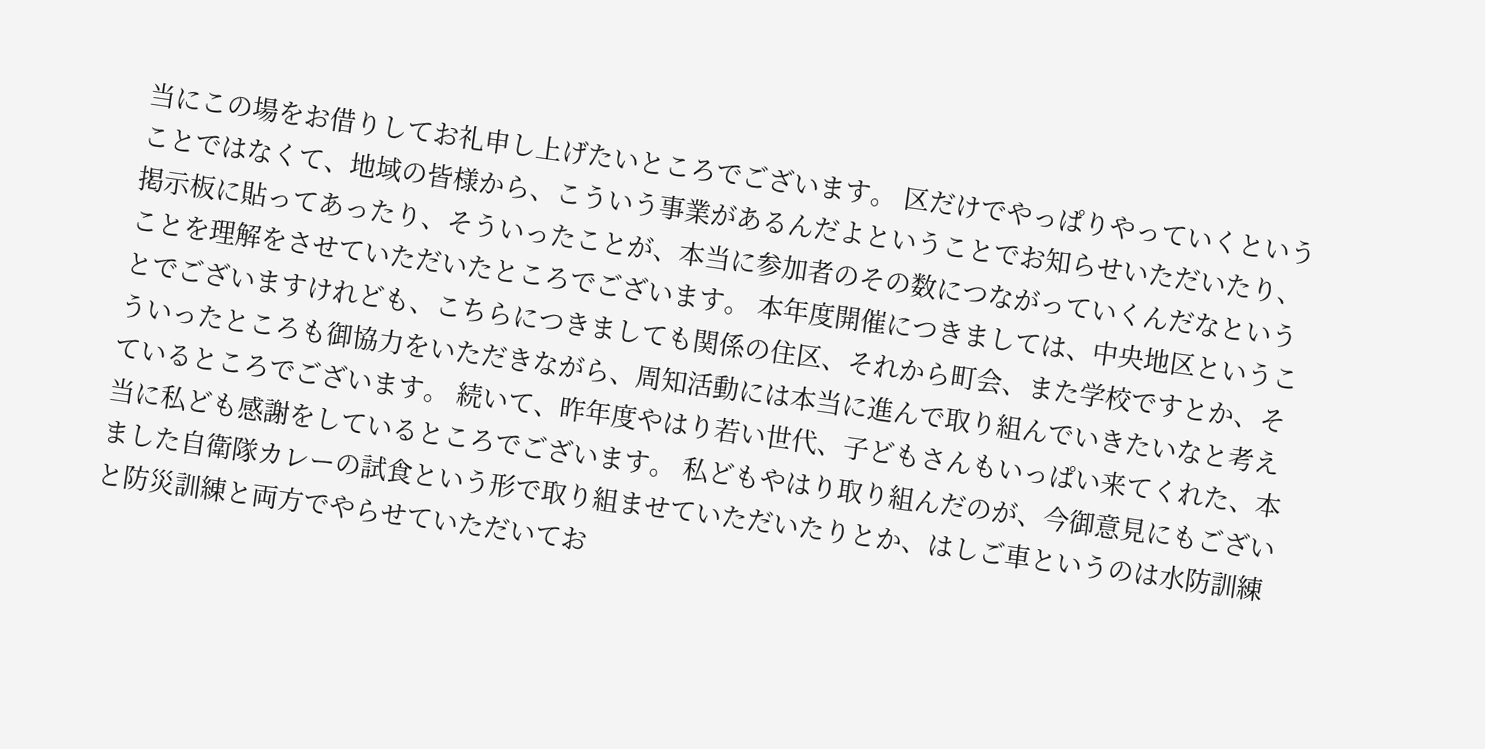当にこの場をお借りしてお礼申し上げたいところでございます。 区だけでやっぱりやっていくということではなくて、地域の皆様から、こういう事業があるんだよということでお知らせいただいたり、掲示板に貼ってあったり、そういったことが、本当に参加者のその数につながっていくんだなということを理解をさせていただいたところでございます。 本年度開催につきましては、中央地区ということでございますけれども、こちらにつきましても関係の住区、それから町会、また学校ですとか、そういったところも御協力をいただきながら、周知活動には本当に進んで取り組んでいきたいなと考えているところでございます。 続いて、昨年度やはり若い世代、子どもさんもいっぱい来てくれた、本当に私ども感謝をしているところでございます。 私どもやはり取り組んだのが、今御意見にもございました自衛隊カレーの試食という形で取り組ませていただいたりとか、はしご車というのは水防訓練と防災訓練と両方でやらせていただいてお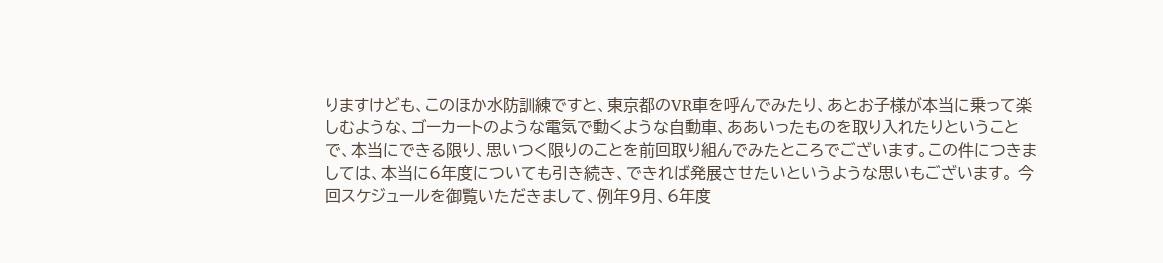りますけども、このほか水防訓練ですと、東京都のVR車を呼んでみたり、あとお子様が本当に乗って楽しむような、ゴーカートのような電気で動くような自動車、ああいったものを取り入れたりということで、本当にできる限り、思いつく限りのことを前回取り組んでみたところでございます。この件につきましては、本当に6年度についても引き続き、できれば発展させたいというような思いもございます。 今回スケジュールを御覧いただきまして、例年9月、6年度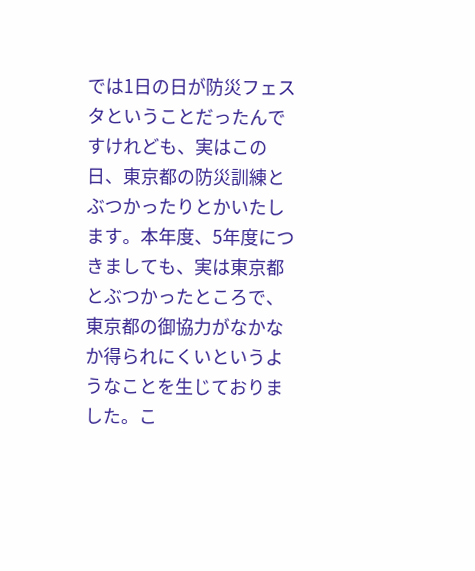では1日の日が防災フェスタということだったんですけれども、実はこの日、東京都の防災訓練とぶつかったりとかいたします。本年度、5年度につきましても、実は東京都とぶつかったところで、東京都の御協力がなかなか得られにくいというようなことを生じておりました。こ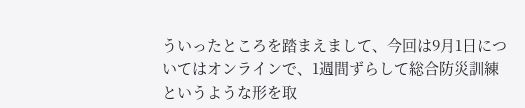ういったところを踏まえまして、今回は9月1日についてはオンラインで、1週間ずらして総合防災訓練というような形を取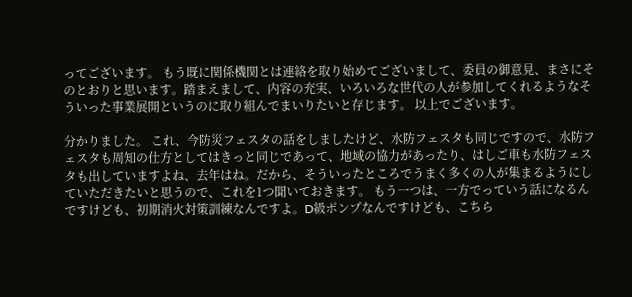ってございます。 もう既に関係機関とは連絡を取り始めてございまして、委員の御意見、まさにそのとおりと思います。踏まえまして、内容の充実、いろいろな世代の人が参加してくれるようなそういった事業展開というのに取り組んでまいりたいと存じます。 以上でございます。

分かりました。 これ、今防災フェスタの話をしましたけど、水防フェスタも同じですので、水防フェスタも周知の仕方としてはきっと同じであって、地域の協力があったり、はしご車も水防フェスタも出していますよね、去年はね。だから、そういったところでうまく多くの人が集まるようにしていただきたいと思うので、これを1つ聞いておきます。 もう一つは、一方でっていう話になるんですけども、初期消火対策訓練なんですよ。D級ポンプなんですけども、こちら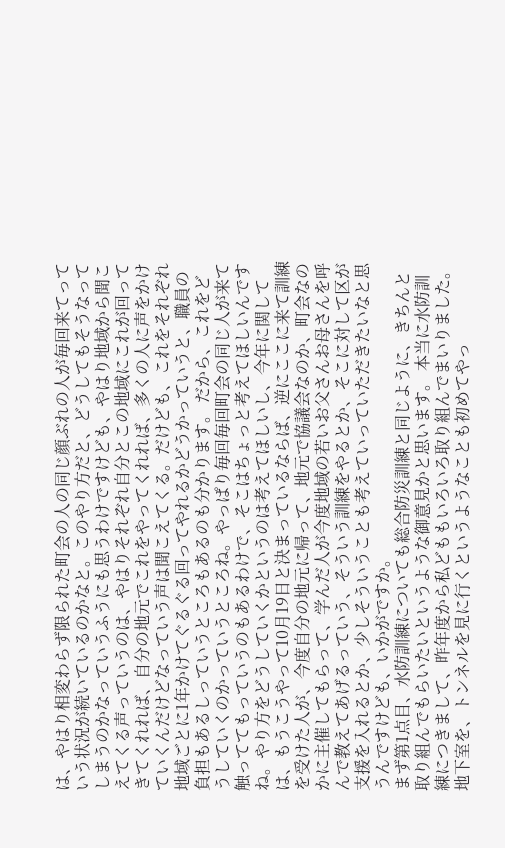は、やはり相変わらず限られた町会の人の同じ顔ぶれの人が毎回来てっていう状況が続いているのかなと。このやり方だと、どうしてもそうなってしまうのかなっていうふうにも思うわけですけども、やはり地域から聞こえてくる声っていうのは、やはりそれぞれ自分とこの地域にこれが回ってきてくれれば、自分の地元でこれをやってくれれば、多くの人に声をかけていくんだけどなっていう声は聞こえてくる。だけども、これをそれぞれ地域ごとに1年かけてぐるぐる回ってやれるかどうかっていうと、職員の負担もあるしっていうところもあるのも分かります。 だから、これをどうしていくのかっていうところね。やっぱり毎回毎回町会の同じ人が来て触っててもっていうのもあるわけで、そこはちょっと考えてほしいんですね。やり方をどうしていくかというのは考えてほしいし、今年に関しては、もうこうやって10月19日と決まっているならば、逆にここに来て訓練を受けた人が、今度自分の地元に帰って、地元で協議会なのか、町会なのかに主催してもらって、学んだ人が今度地域の若いお父さんお母さんを呼んで教えてあげるっていう、そういう訓練をやるとか、そこに対して区が支援を入れるとか、少しそういうことも考えていっていただきたいなと思うんですけども、いかがですか。
まず第1点目、水防訓練についても総合防災訓練と同じように、きちんと取り組んでもらいたいというような御意見かと思います。 本当に水防訓練につきまして、昨年度から私どももいろいろ取り組んでまいりました。地下室を、トンネルを見に行くというようなことも初めてやっ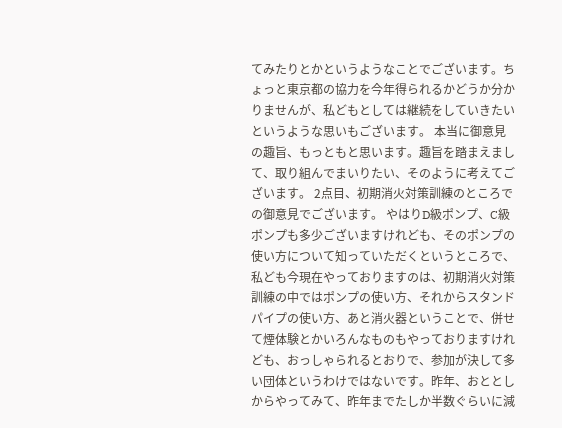てみたりとかというようなことでございます。ちょっと東京都の協力を今年得られるかどうか分かりませんが、私どもとしては継続をしていきたいというような思いもございます。 本当に御意見の趣旨、もっともと思います。趣旨を踏まえまして、取り組んでまいりたい、そのように考えてございます。 2点目、初期消火対策訓練のところでの御意見でございます。 やはりD級ポンプ、C級ポンプも多少ございますけれども、そのポンプの使い方について知っていただくというところで、私ども今現在やっておりますのは、初期消火対策訓練の中ではポンプの使い方、それからスタンドパイプの使い方、あと消火器ということで、併せて煙体験とかいろんなものもやっておりますけれども、おっしゃられるとおりで、参加が決して多い団体というわけではないです。昨年、おととしからやってみて、昨年までたしか半数ぐらいに減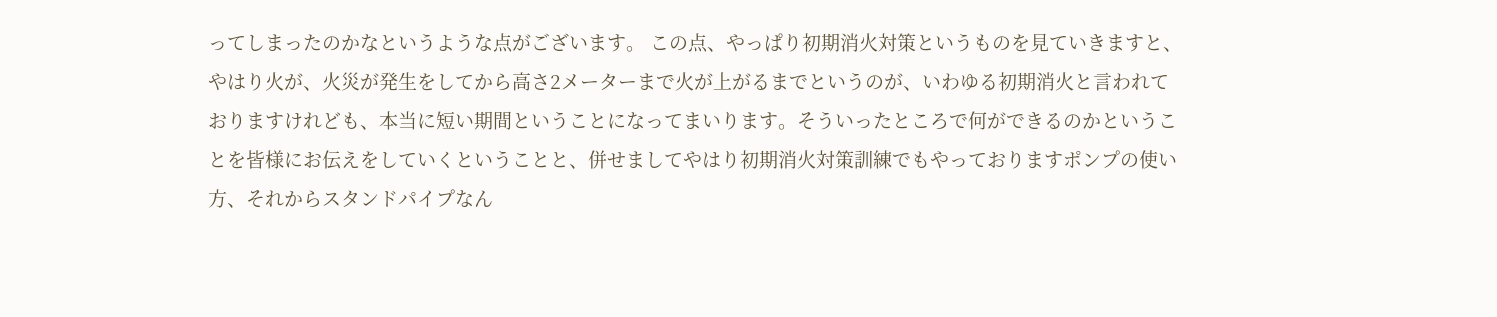ってしまったのかなというような点がございます。 この点、やっぱり初期消火対策というものを見ていきますと、やはり火が、火災が発生をしてから高さ2メーターまで火が上がるまでというのが、いわゆる初期消火と言われておりますけれども、本当に短い期間ということになってまいります。そういったところで何ができるのかということを皆様にお伝えをしていくということと、併せましてやはり初期消火対策訓練でもやっておりますポンプの使い方、それからスタンドパイプなん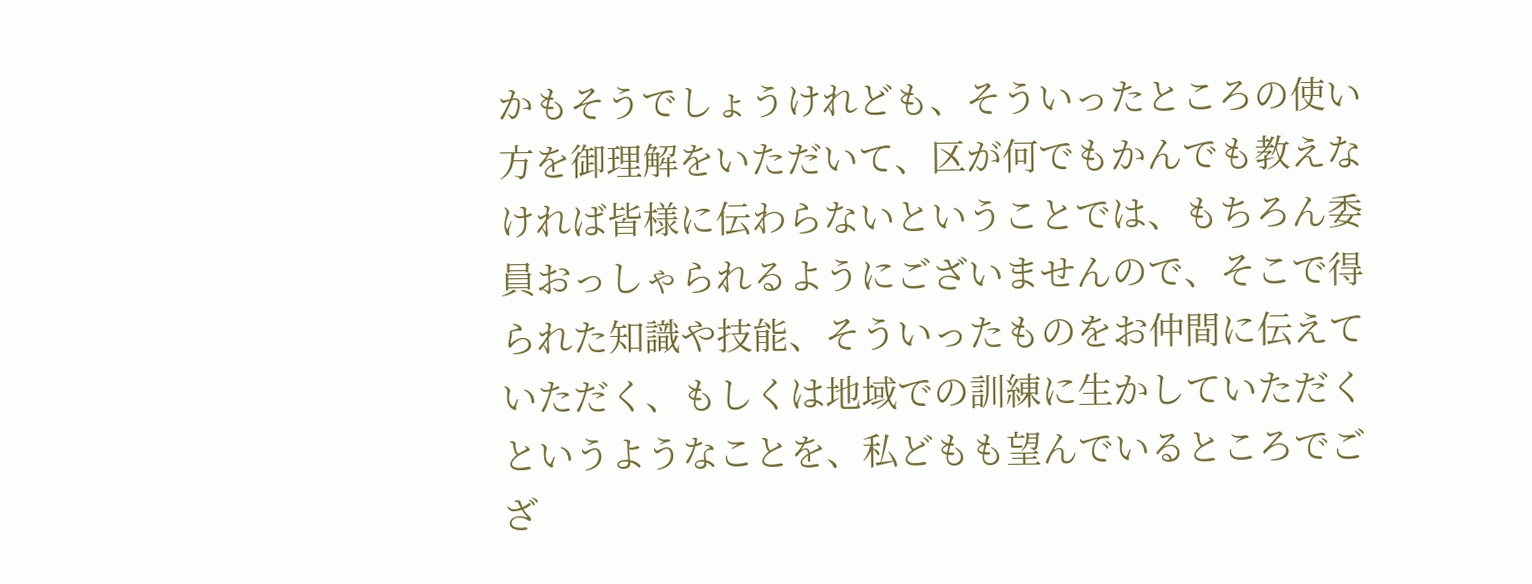かもそうでしょうけれども、そういったところの使い方を御理解をいただいて、区が何でもかんでも教えなければ皆様に伝わらないということでは、もちろん委員おっしゃられるようにございませんので、そこで得られた知識や技能、そういったものをお仲間に伝えていただく、もしくは地域での訓練に生かしていただくというようなことを、私どもも望んでいるところでござ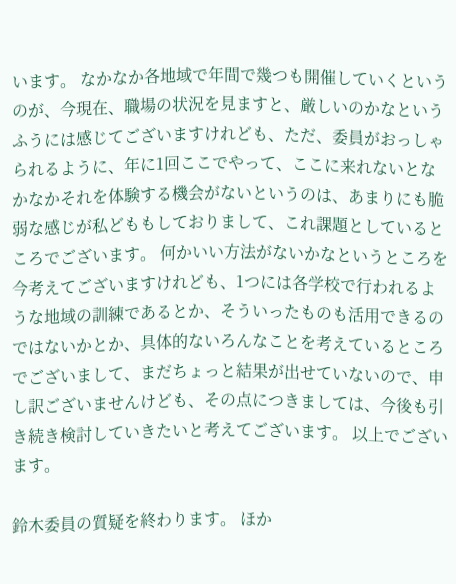います。 なかなか各地域で年間で幾つも開催していくというのが、今現在、職場の状況を見ますと、厳しいのかなというふうには感じてございますけれども、ただ、委員がおっしゃられるように、年に1回ここでやって、ここに来れないとなかなかそれを体験する機会がないというのは、あまりにも脆弱な感じが私どももしておりまして、これ課題としているところでございます。 何かいい方法がないかなというところを今考えてございますけれども、1つには各学校で行われるような地域の訓練であるとか、そういったものも活用できるのではないかとか、具体的ないろんなことを考えているところでございまして、まだちょっと結果が出せていないので、申し訳ございませんけども、その点につきましては、今後も引き続き検討していきたいと考えてございます。 以上でございます。

鈴木委員の質疑を終わります。 ほか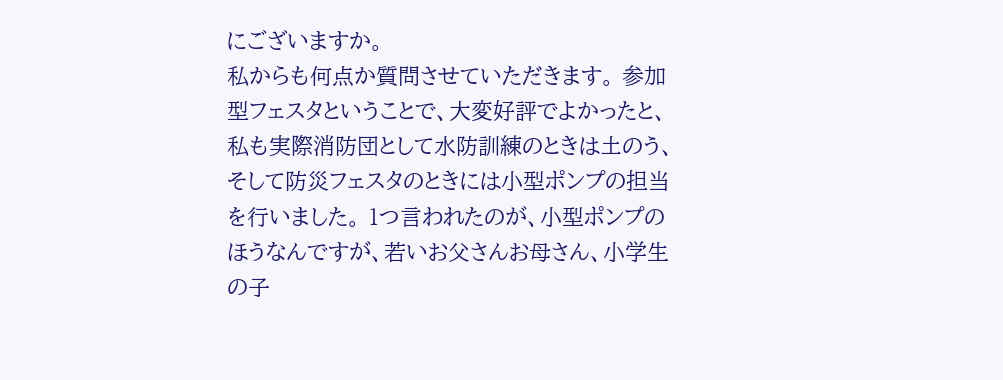にございますか。
私からも何点か質問させていただきます。 参加型フェスタということで、大変好評でよかったと、私も実際消防団として水防訓練のときは土のう、そして防災フェスタのときには小型ポンプの担当を行いました。 1つ言われたのが、小型ポンプのほうなんですが、若いお父さんお母さん、小学生の子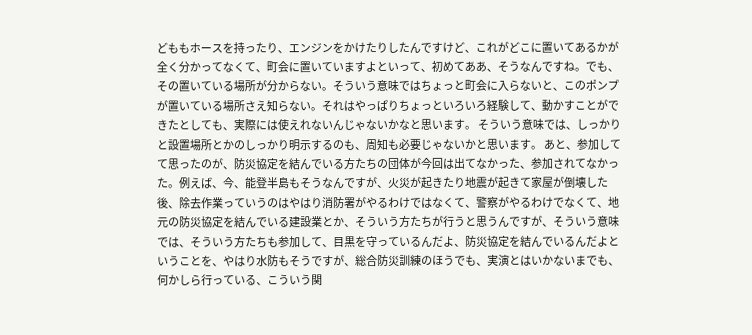どももホースを持ったり、エンジンをかけたりしたんですけど、これがどこに置いてあるかが全く分かってなくて、町会に置いていますよといって、初めてああ、そうなんですね。でも、その置いている場所が分からない。そういう意味ではちょっと町会に入らないと、このポンプが置いている場所さえ知らない。それはやっぱりちょっといろいろ経験して、動かすことができたとしても、実際には使えれないんじゃないかなと思います。 そういう意味では、しっかりと設置場所とかのしっかり明示するのも、周知も必要じゃないかと思います。 あと、参加してて思ったのが、防災協定を結んでいる方たちの団体が今回は出てなかった、参加されてなかった。例えば、今、能登半島もそうなんですが、火災が起きたり地震が起きて家屋が倒壊した後、除去作業っていうのはやはり消防署がやるわけではなくて、警察がやるわけでなくて、地元の防災協定を結んでいる建設業とか、そういう方たちが行うと思うんですが、そういう意味では、そういう方たちも参加して、目黒を守っているんだよ、防災協定を結んでいるんだよということを、やはり水防もそうですが、総合防災訓練のほうでも、実演とはいかないまでも、何かしら行っている、こういう関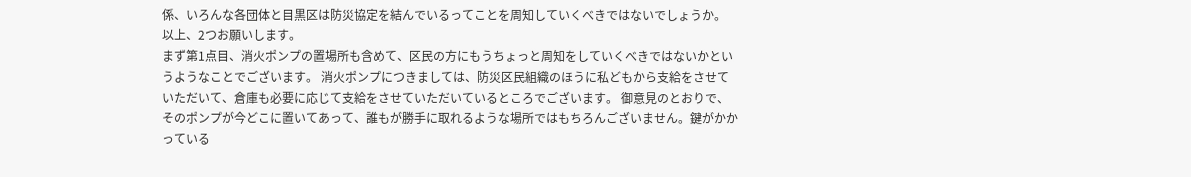係、いろんな各団体と目黒区は防災協定を結んでいるってことを周知していくべきではないでしょうか。 以上、2つお願いします。
まず第1点目、消火ポンプの置場所も含めて、区民の方にもうちょっと周知をしていくべきではないかというようなことでございます。 消火ポンプにつきましては、防災区民組織のほうに私どもから支給をさせていただいて、倉庫も必要に応じて支給をさせていただいているところでございます。 御意見のとおりで、そのポンプが今どこに置いてあって、誰もが勝手に取れるような場所ではもちろんございません。鍵がかかっている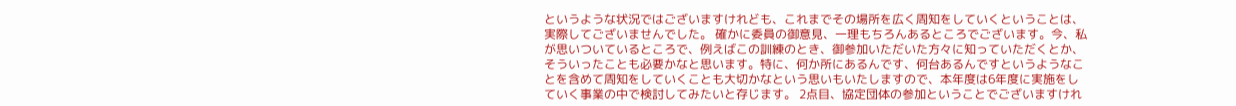というような状況ではございますけれども、これまでその場所を広く周知をしていくということは、実際してございませんでした。 確かに委員の御意見、一理もちろんあるところでございます。今、私が思いついているところで、例えばこの訓練のとき、御参加いただいた方々に知っていただくとか、そういったことも必要かなと思います。特に、何か所にあるんです、何台あるんですというようなことを含めて周知をしていくことも大切かなという思いもいたしますので、本年度は6年度に実施をしていく事業の中で検討してみたいと存じます。 2点目、協定団体の参加ということでございますけれ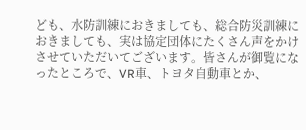ども、水防訓練におきましても、総合防災訓練におきましても、実は協定団体にたくさん声をかけさせていただいてございます。皆さんが御覧になったところで、VR車、トヨタ自動車とか、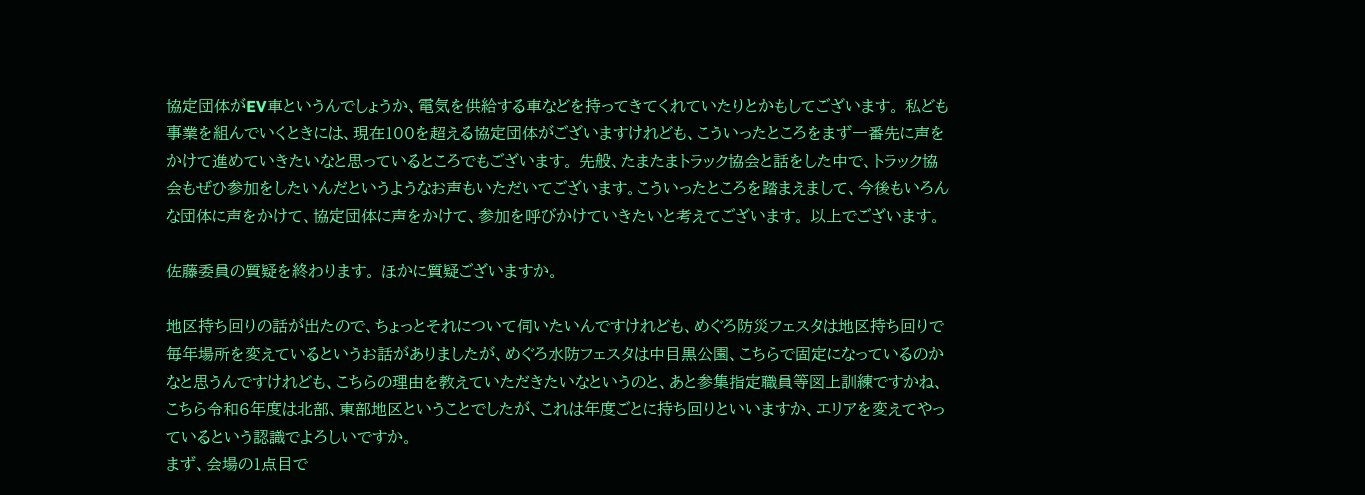協定団体がEV車というんでしょうか、電気を供給する車などを持ってきてくれていたりとかもしてございます。 私ども事業を組んでいくときには、現在100を超える協定団体がございますけれども、こういったところをまず一番先に声をかけて進めていきたいなと思っているところでもございます。 先般、たまたまトラック協会と話をした中で、トラック協会もぜひ参加をしたいんだというようなお声もいただいてございます。こういったところを踏まえまして、今後もいろんな団体に声をかけて、協定団体に声をかけて、参加を呼びかけていきたいと考えてございます。 以上でございます。

佐藤委員の質疑を終わります。 ほかに質疑ございますか。

地区持ち回りの話が出たので、ちょっとそれについて伺いたいんですけれども、めぐろ防災フェスタは地区持ち回りで毎年場所を変えているというお話がありましたが、めぐろ水防フェスタは中目黒公園、こちらで固定になっているのかなと思うんですけれども、こちらの理由を教えていただきたいなというのと、あと参集指定職員等図上訓練ですかね、こちら令和6年度は北部、東部地区ということでしたが、これは年度ごとに持ち回りといいますか、エリアを変えてやっているという認識でよろしいですか。
まず、会場の1点目で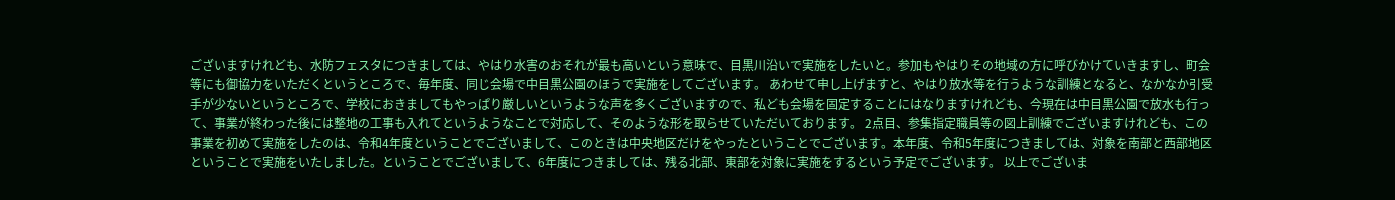ございますけれども、水防フェスタにつきましては、やはり水害のおそれが最も高いという意味で、目黒川沿いで実施をしたいと。参加もやはりその地域の方に呼びかけていきますし、町会等にも御協力をいただくというところで、毎年度、同じ会場で中目黒公園のほうで実施をしてございます。 あわせて申し上げますと、やはり放水等を行うような訓練となると、なかなか引受手が少ないというところで、学校におきましてもやっぱり厳しいというような声を多くございますので、私ども会場を固定することにはなりますけれども、今現在は中目黒公園で放水も行って、事業が終わった後には整地の工事も入れてというようなことで対応して、そのような形を取らせていただいております。 2点目、参集指定職員等の図上訓練でございますけれども、この事業を初めて実施をしたのは、令和4年度ということでございまして、このときは中央地区だけをやったということでございます。本年度、令和5年度につきましては、対象を南部と西部地区ということで実施をいたしました。ということでございまして、6年度につきましては、残る北部、東部を対象に実施をするという予定でございます。 以上でございま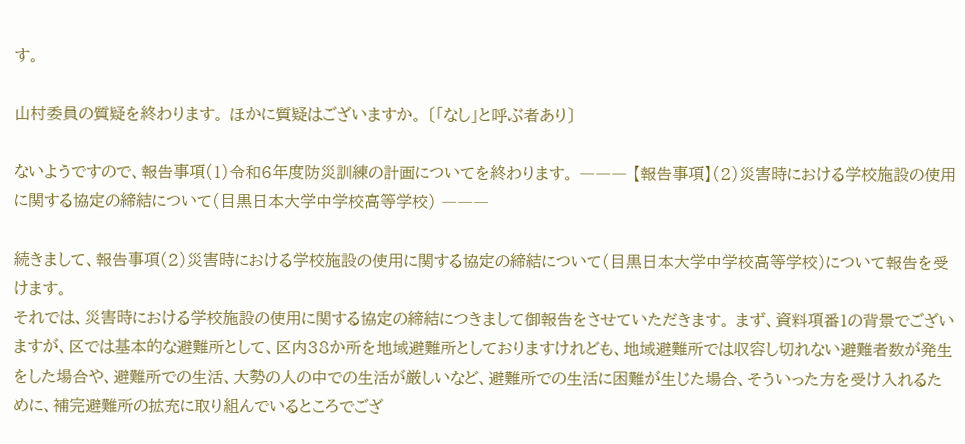す。

山村委員の質疑を終わります。 ほかに質疑はございますか。 〔「なし」と呼ぶ者あり〕

ないようですので、報告事項(1)令和6年度防災訓練の計画についてを終わります。 ――― 【報告事項】(2)災害時における学校施設の使用に関する協定の締結について(目黒日本大学中学校高等学校) ―――

続きまして、報告事項(2)災害時における学校施設の使用に関する協定の締結について(目黒日本大学中学校高等学校)について報告を受けます。
それでは、災害時における学校施設の使用に関する協定の締結につきまして御報告をさせていただきます。 まず、資料項番1の背景でございますが、区では基本的な避難所として、区内38か所を地域避難所としておりますけれども、地域避難所では収容し切れない避難者数が発生をした場合や、避難所での生活、大勢の人の中での生活が厳しいなど、避難所での生活に困難が生じた場合、そういった方を受け入れるために、補完避難所の拡充に取り組んでいるところでござ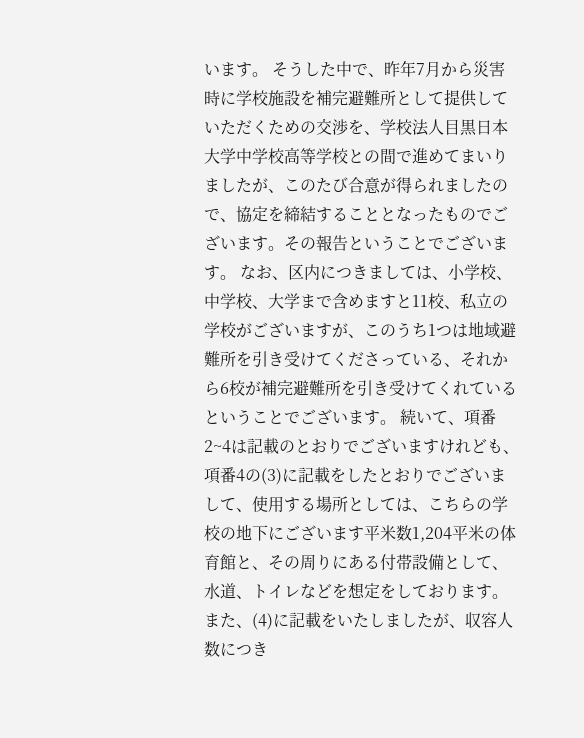います。 そうした中で、昨年7月から災害時に学校施設を補完避難所として提供していただくための交渉を、学校法人目黒日本大学中学校高等学校との間で進めてまいりましたが、このたび合意が得られましたので、協定を締結することとなったものでございます。その報告ということでございます。 なお、区内につきましては、小学校、中学校、大学まで含めますと11校、私立の学校がございますが、このうち1つは地域避難所を引き受けてくださっている、それから6校が補完避難所を引き受けてくれているということでございます。 続いて、項番2~4は記載のとおりでございますけれども、項番4の(3)に記載をしたとおりでございまして、使用する場所としては、こちらの学校の地下にございます平米数1,204平米の体育館と、その周りにある付帯設備として、水道、トイレなどを想定をしております。 また、(4)に記載をいたしましたが、収容人数につき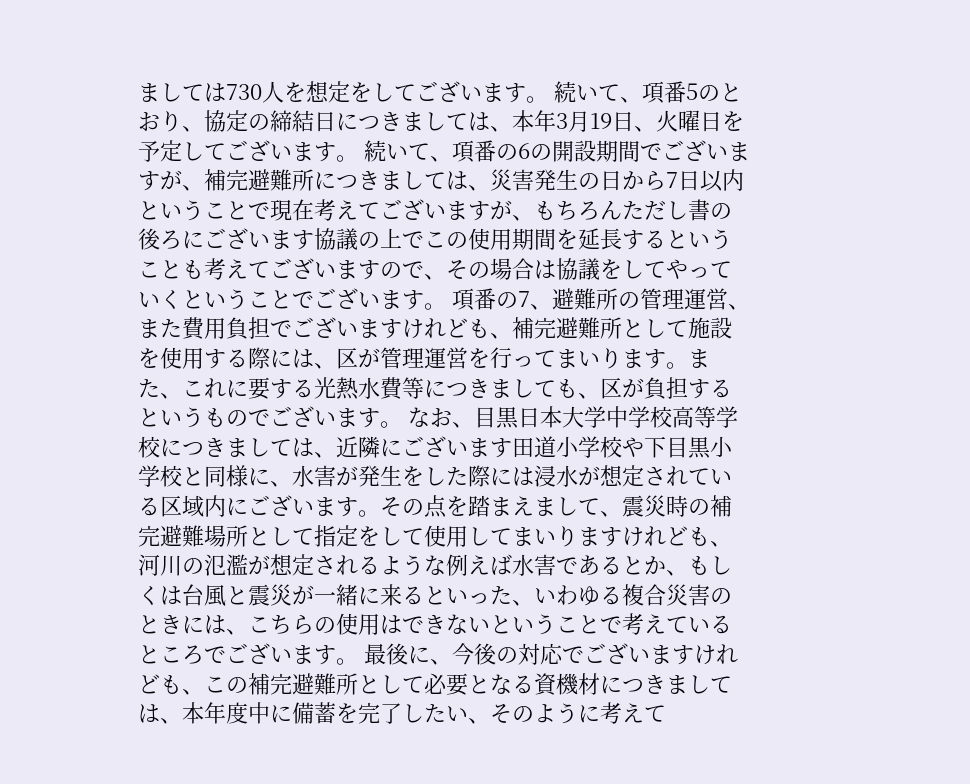ましては730人を想定をしてございます。 続いて、項番5のとおり、協定の締結日につきましては、本年3月19日、火曜日を予定してございます。 続いて、項番の6の開設期間でございますが、補完避難所につきましては、災害発生の日から7日以内ということで現在考えてございますが、もちろんただし書の後ろにございます協議の上でこの使用期間を延長するということも考えてございますので、その場合は協議をしてやっていくということでございます。 項番の7、避難所の管理運営、また費用負担でございますけれども、補完避難所として施設を使用する際には、区が管理運営を行ってまいります。また、これに要する光熱水費等につきましても、区が負担するというものでございます。 なお、目黒日本大学中学校高等学校につきましては、近隣にございます田道小学校や下目黒小学校と同様に、水害が発生をした際には浸水が想定されている区域内にございます。その点を踏まえまして、震災時の補完避難場所として指定をして使用してまいりますけれども、河川の氾濫が想定されるような例えば水害であるとか、もしくは台風と震災が一緒に来るといった、いわゆる複合災害のときには、こちらの使用はできないということで考えているところでございます。 最後に、今後の対応でございますけれども、この補完避難所として必要となる資機材につきましては、本年度中に備蓄を完了したい、そのように考えて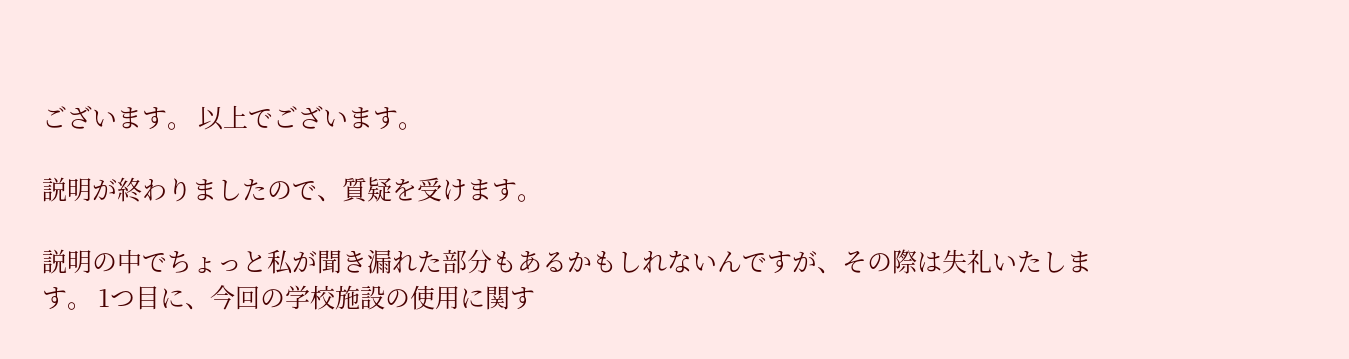ございます。 以上でございます。

説明が終わりましたので、質疑を受けます。

説明の中でちょっと私が聞き漏れた部分もあるかもしれないんですが、その際は失礼いたします。 1つ目に、今回の学校施設の使用に関す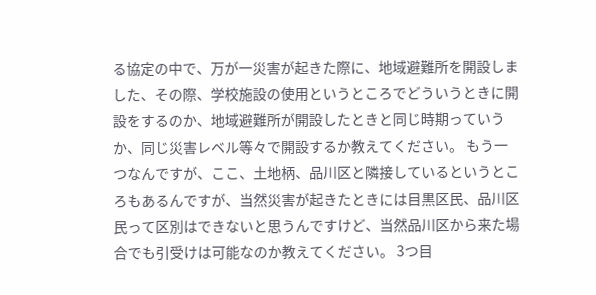る協定の中で、万が一災害が起きた際に、地域避難所を開設しました、その際、学校施設の使用というところでどういうときに開設をするのか、地域避難所が開設したときと同じ時期っていうか、同じ災害レベル等々で開設するか教えてください。 もう一つなんですが、ここ、土地柄、品川区と隣接しているというところもあるんですが、当然災害が起きたときには目黒区民、品川区民って区別はできないと思うんですけど、当然品川区から来た場合でも引受けは可能なのか教えてください。 3つ目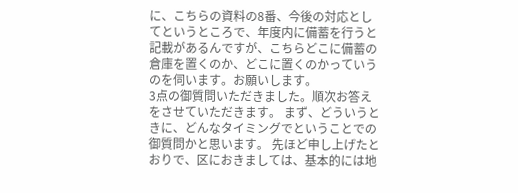に、こちらの資料の8番、今後の対応としてというところで、年度内に備蓄を行うと記載があるんですが、こちらどこに備蓄の倉庫を置くのか、どこに置くのかっていうのを伺います。お願いします。
3点の御質問いただきました。順次お答えをさせていただきます。 まず、どういうときに、どんなタイミングでということでの御質問かと思います。 先ほど申し上げたとおりで、区におきましては、基本的には地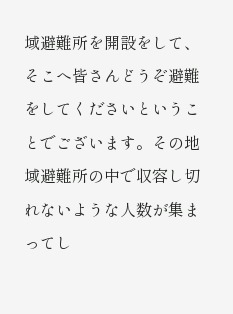域避難所を開設をして、そこへ皆さんどうぞ避難をしてくださいということでございます。その地域避難所の中で収容し切れないような人数が集まってし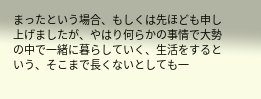まったという場合、もしくは先ほども申し上げましたが、やはり何らかの事情で大勢の中で一緒に暮らしていく、生活をするという、そこまで長くないとしても一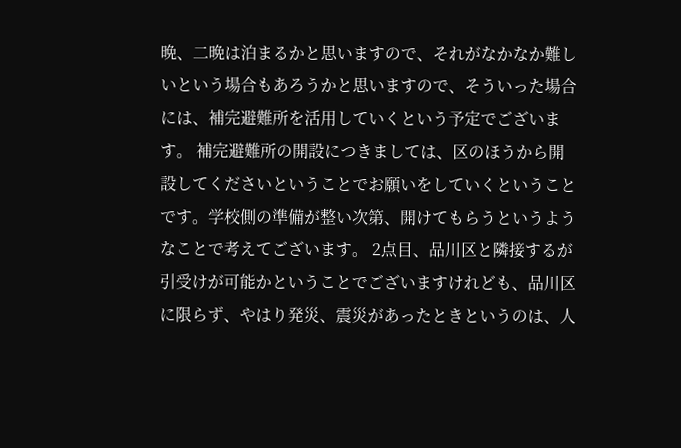晩、二晩は泊まるかと思いますので、それがなかなか難しいという場合もあろうかと思いますので、そういった場合には、補完避難所を活用していくという予定でございます。 補完避難所の開設につきましては、区のほうから開設してくださいということでお願いをしていくということです。学校側の準備が整い次第、開けてもらうというようなことで考えてございます。 2点目、品川区と隣接するが引受けが可能かということでございますけれども、品川区に限らず、やはり発災、震災があったときというのは、人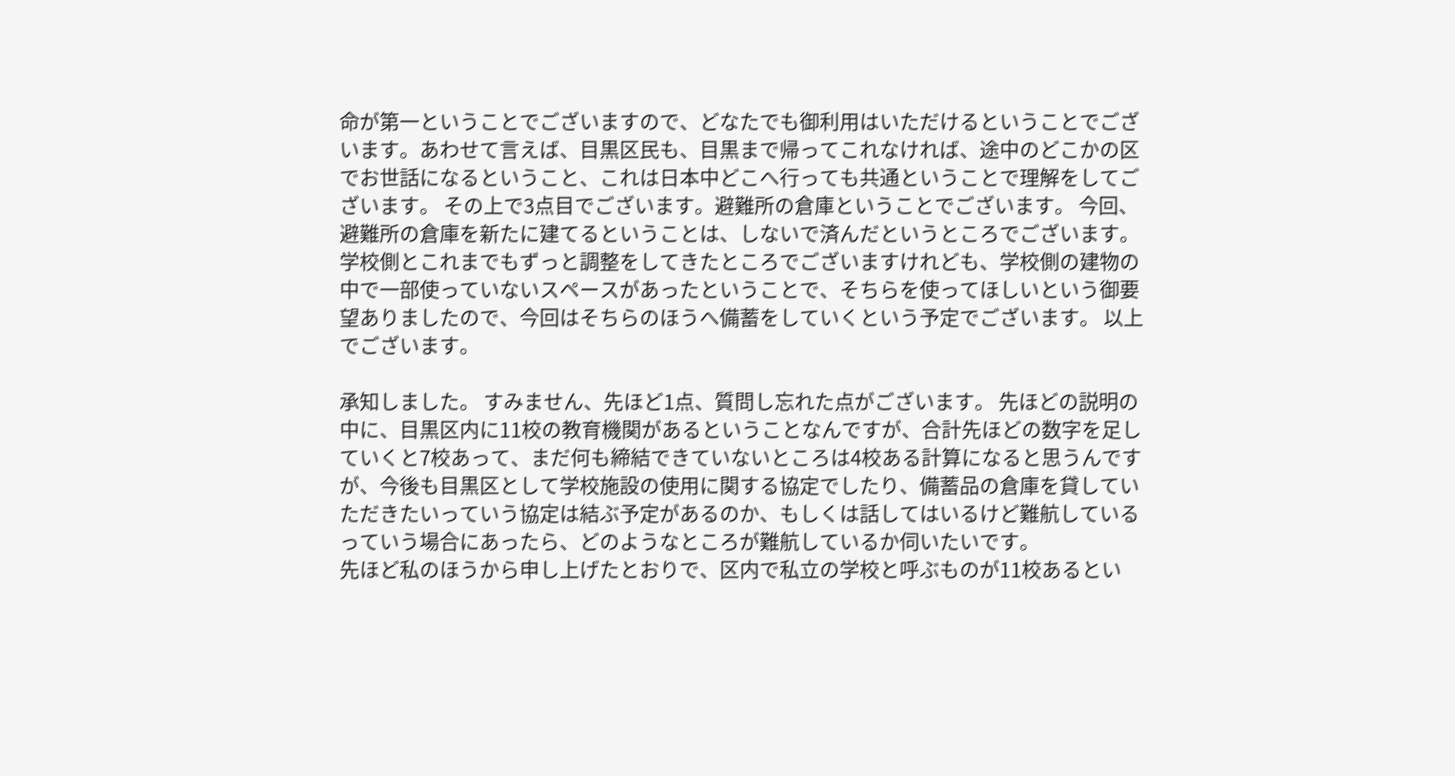命が第一ということでございますので、どなたでも御利用はいただけるということでございます。あわせて言えば、目黒区民も、目黒まで帰ってこれなければ、途中のどこかの区でお世話になるということ、これは日本中どこへ行っても共通ということで理解をしてございます。 その上で3点目でございます。避難所の倉庫ということでございます。 今回、避難所の倉庫を新たに建てるということは、しないで済んだというところでございます。学校側とこれまでもずっと調整をしてきたところでございますけれども、学校側の建物の中で一部使っていないスペースがあったということで、そちらを使ってほしいという御要望ありましたので、今回はそちらのほうへ備蓄をしていくという予定でございます。 以上でございます。

承知しました。 すみません、先ほど1点、質問し忘れた点がございます。 先ほどの説明の中に、目黒区内に11校の教育機関があるということなんですが、合計先ほどの数字を足していくと7校あって、まだ何も締結できていないところは4校ある計算になると思うんですが、今後も目黒区として学校施設の使用に関する協定でしたり、備蓄品の倉庫を貸していただきたいっていう協定は結ぶ予定があるのか、もしくは話してはいるけど難航しているっていう場合にあったら、どのようなところが難航しているか伺いたいです。
先ほど私のほうから申し上げたとおりで、区内で私立の学校と呼ぶものが11校あるとい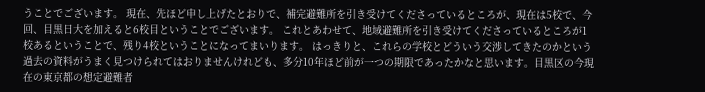うことでございます。 現在、先ほど申し上げたとおりで、補完避難所を引き受けてくださっているところが、現在は5校で、今回、目黒日大を加えると6校目ということでございます。 これとあわせて、地域避難所を引き受けてくださっているところが1校あるということで、残り4校ということになってまいります。 はっきりと、これらの学校とどういう交渉してきたのかという過去の資料がうまく見つけられてはおりませんけれども、多分10年ほど前が一つの期限であったかなと思います。目黒区の今現在の東京都の想定避難者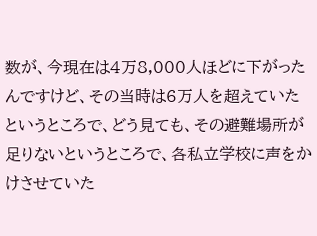数が、今現在は4万8,000人ほどに下がったんですけど、その当時は6万人を超えていたというところで、どう見ても、その避難場所が足りないというところで、各私立学校に声をかけさせていた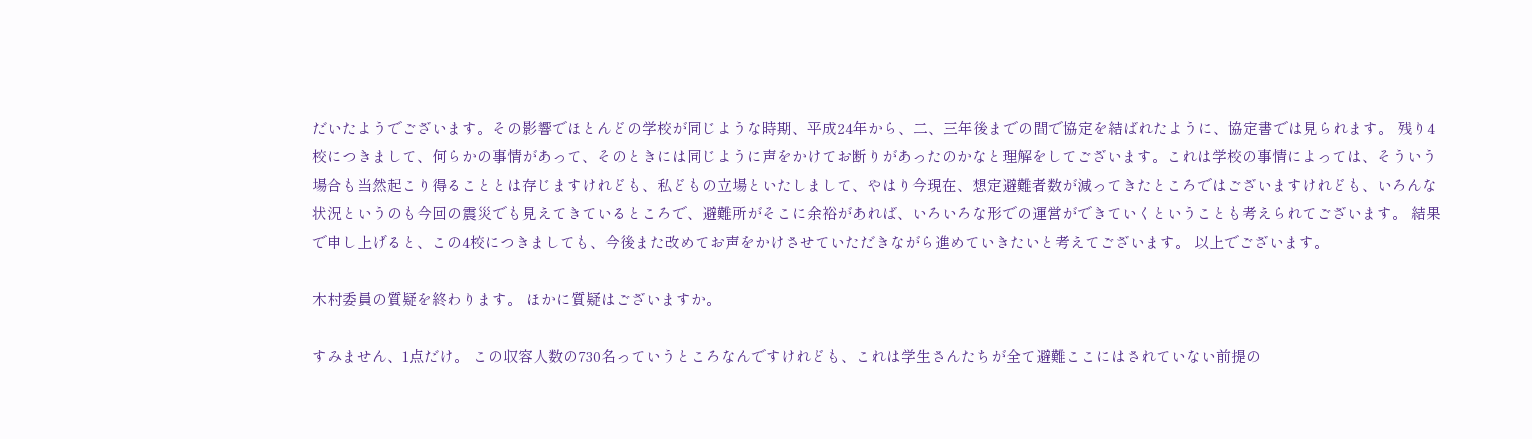だいたようでございます。その影響でほとんどの学校が同じような時期、平成24年から、二、三年後までの間で協定を結ばれたように、協定書では見られます。 残り4校につきまして、何らかの事情があって、そのときには同じように声をかけてお断りがあったのかなと理解をしてございます。これは学校の事情によっては、そういう場合も当然起こり得ることとは存じますけれども、私どもの立場といたしまして、やはり今現在、想定避難者数が減ってきたところではございますけれども、いろんな状況というのも今回の震災でも見えてきているところで、避難所がそこに余裕があれば、いろいろな形での運営ができていくということも考えられてございます。 結果で申し上げると、この4校につきましても、今後また改めてお声をかけさせていただきながら進めていきたいと考えてございます。 以上でございます。

木村委員の質疑を終わります。 ほかに質疑はございますか。

すみません、1点だけ。 この収容人数の730名っていうところなんですけれども、これは学生さんたちが全て避難ここにはされていない前提の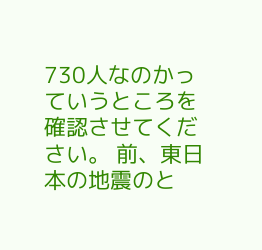730人なのかっていうところを確認させてください。 前、東日本の地震のと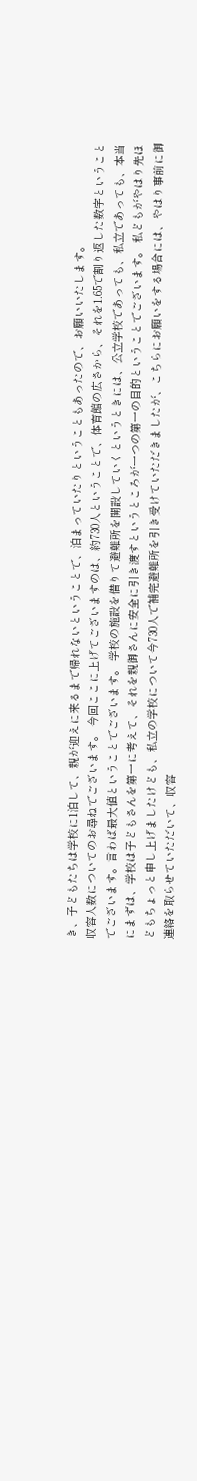き、子どもたちは学校に1泊して、親が迎えに来るまで帰れないということで、泊まっていたりということもあったので、お願いいたします。
収容人数についてのお尋ねでございます。 今回ここに上げてございますのは、約730人ということで、体育館の広さから、それを1.65で割り返した数字ということでございます。言わば最大値ということでございます。 学校の施設を借りて避難所を開設していくというときには、公立学校であっても、私立であっても、本当にまずは、学校は子どもさんを第一に考えて、それを親御さんに安全に引き渡すというところが一つの第一の目的ということでございます。 私どもがやはり先ほどもちょっと申し上げましたけども、私立の学校について今730人で補完避難所を引き受けていただきましたが、こちらにお願いをする場合には、やはり事前に御連絡を取らせていただいて、収容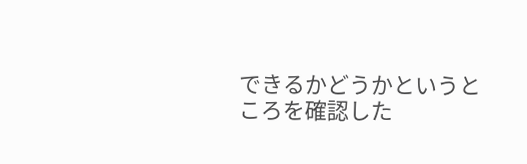できるかどうかというところを確認した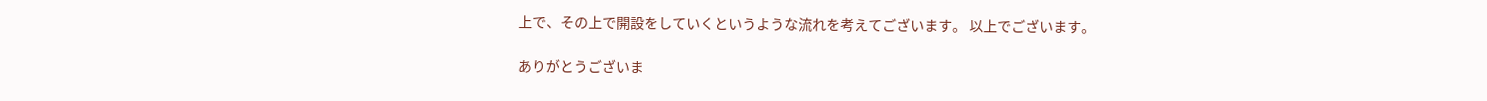上で、その上で開設をしていくというような流れを考えてございます。 以上でございます。

ありがとうございま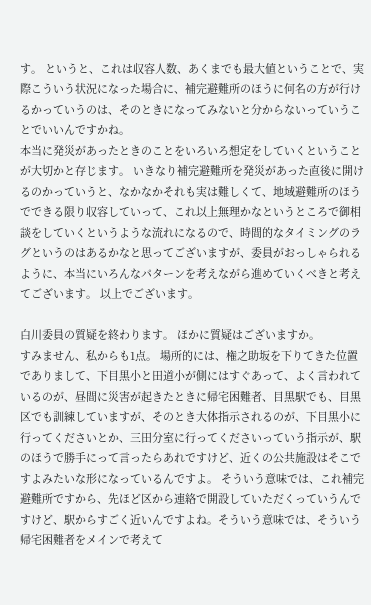す。 というと、これは収容人数、あくまでも最大値ということで、実際こういう状況になった場合に、補完避難所のほうに何名の方が行けるかっていうのは、そのときになってみないと分からないっていうことでいいんですかね。
本当に発災があったときのことをいろいろ想定をしていくということが大切かと存じます。 いきなり補完避難所を発災があった直後に開けるのかっていうと、なかなかそれも実は難しくて、地域避難所のほうでできる限り収容していって、これ以上無理かなというところで御相談をしていくというような流れになるので、時間的なタイミングのラグというのはあるかなと思ってございますが、委員がおっしゃられるように、本当にいろんなパターンを考えながら進めていくべきと考えてございます。 以上でございます。

白川委員の質疑を終わります。 ほかに質疑はございますか。
すみません、私からも1点。 場所的には、権之助坂を下りてきた位置でありまして、下目黒小と田道小が側にはすぐあって、よく言われているのが、昼間に災害が起きたときに帰宅困難者、目黒駅でも、目黒区でも訓練していますが、そのとき大体指示されるのが、下目黒小に行ってくださいとか、三田分室に行ってくださいっていう指示が、駅のほうで勝手にって言ったらあれですけど、近くの公共施設はそこですよみたいな形になっているんですよ。 そういう意味では、これ補完避難所ですから、先ほど区から連絡で開設していただくっていうんですけど、駅からすごく近いんですよね。そういう意味では、そういう帰宅困難者をメインで考えて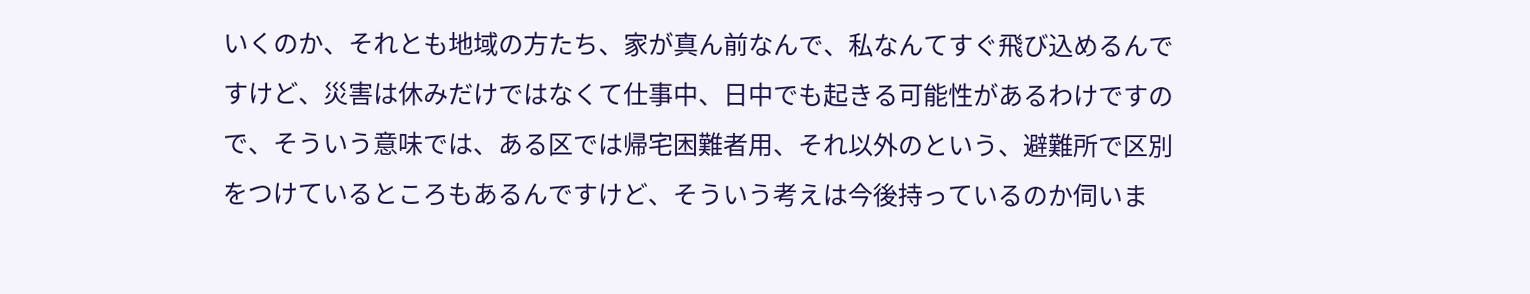いくのか、それとも地域の方たち、家が真ん前なんで、私なんてすぐ飛び込めるんですけど、災害は休みだけではなくて仕事中、日中でも起きる可能性があるわけですので、そういう意味では、ある区では帰宅困難者用、それ以外のという、避難所で区別をつけているところもあるんですけど、そういう考えは今後持っているのか伺いま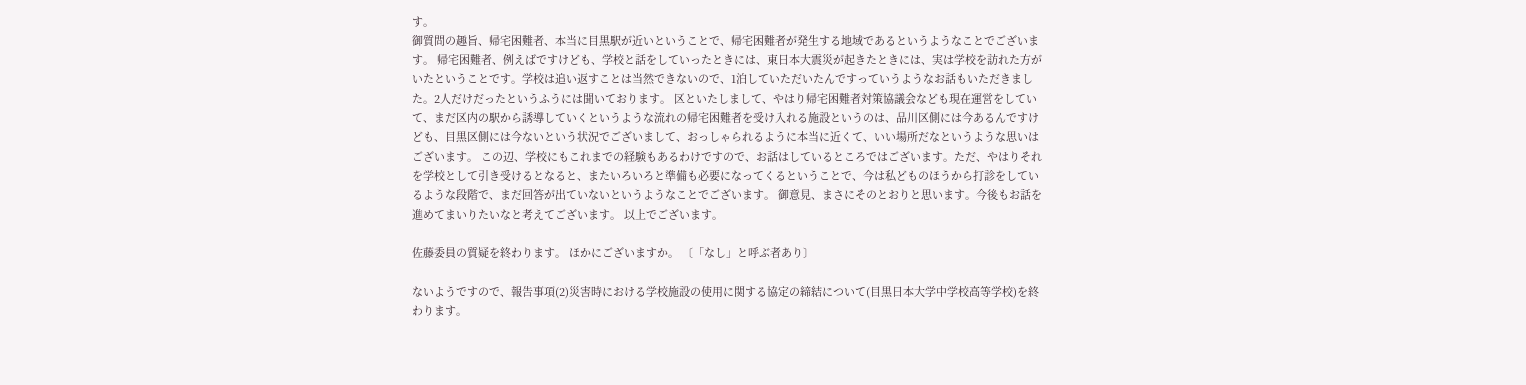す。
御質問の趣旨、帰宅困難者、本当に目黒駅が近いということで、帰宅困難者が発生する地域であるというようなことでございます。 帰宅困難者、例えばですけども、学校と話をしていったときには、東日本大震災が起きたときには、実は学校を訪れた方がいたということです。学校は追い返すことは当然できないので、1泊していただいたんですっていうようなお話もいただきました。2人だけだったというふうには聞いております。 区といたしまして、やはり帰宅困難者対策協議会なども現在運営をしていて、まだ区内の駅から誘導していくというような流れの帰宅困難者を受け入れる施設というのは、品川区側には今あるんですけども、目黒区側には今ないという状況でございまして、おっしゃられるように本当に近くて、いい場所だなというような思いはございます。 この辺、学校にもこれまでの経験もあるわけですので、お話はしているところではございます。ただ、やはりそれを学校として引き受けるとなると、またいろいろと準備も必要になってくるということで、今は私どものほうから打診をしているような段階で、まだ回答が出ていないというようなことでございます。 御意見、まさにそのとおりと思います。今後もお話を進めてまいりたいなと考えてございます。 以上でございます。

佐藤委員の質疑を終わります。 ほかにございますか。 〔「なし」と呼ぶ者あり〕

ないようですので、報告事項(2)災害時における学校施設の使用に関する協定の締結について(目黒日本大学中学校高等学校)を終わります。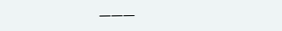―――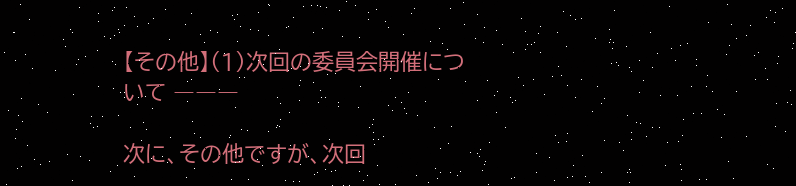【その他】(1)次回の委員会開催について ―――

次に、その他ですが、次回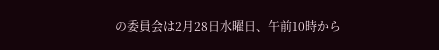の委員会は2月28日水曜日、午前10時から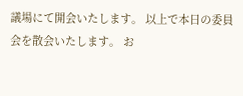議場にて開会いたします。 以上で本日の委員会を散会いたします。 お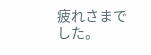疲れさまでした。